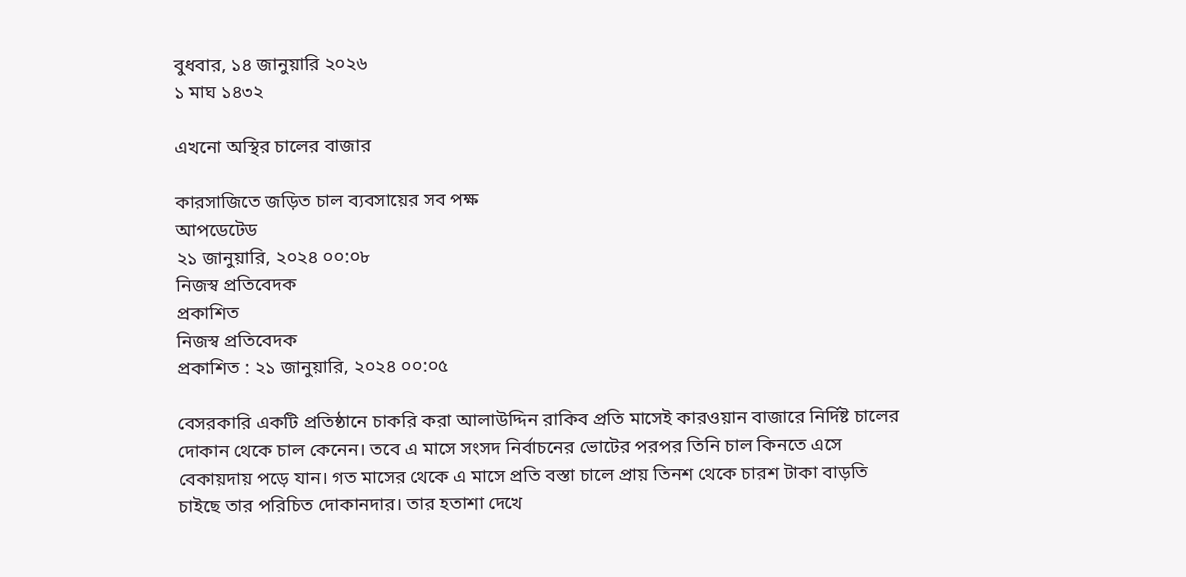বুধবার, ১৪ জানুয়ারি ২০২৬
১ মাঘ ১৪৩২

এখনো অস্থির চালের বাজার

কারসাজিতে জড়িত চাল ব্যবসায়ের সব পক্ষ
আপডেটেড
২১ জানুয়ারি, ২০২৪ ০০:০৮
নিজস্ব প্রতিবেদক
প্রকাশিত
নিজস্ব প্রতিবেদক
প্রকাশিত : ২১ জানুয়ারি, ২০২৪ ০০:০৫

বেসরকারি একটি প্রতিষ্ঠানে চাকরি করা আলাউদ্দিন রাকিব প্রতি মাসেই কারওয়ান বাজারে নির্দিষ্ট চালের দোকান থেকে চাল কেনেন। তবে এ মাসে সংসদ নির্বাচনের ভোটের পরপর তিনি চাল কিনতে এসে বেকায়দায় পড়ে যান। গত মাসের থেকে এ মাসে প্রতি বস্তা চালে প্রায় তিনশ থেকে চারশ টাকা বাড়তি চাইছে তার পরিচিত দোকানদার। তার হতাশা দেখে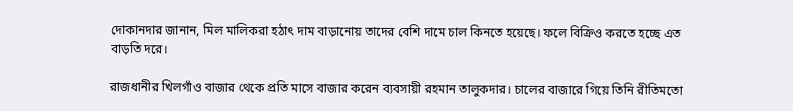দোকানদার জানান, মিল মালিকরা হঠাৎ দাম বাড়ানোয় তাদের বেশি দামে চাল কিনতে হয়েছে। ফলে বিক্রিও করতে হচ্ছে এত বাড়তি দরে।

রাজধানীর খিলগাঁও বাজার থেকে প্রতি মাসে বাজার করেন ব্যবসায়ী রহমান তালুকদার। চালের বাজারে গিয়ে তিনি রীতিমতো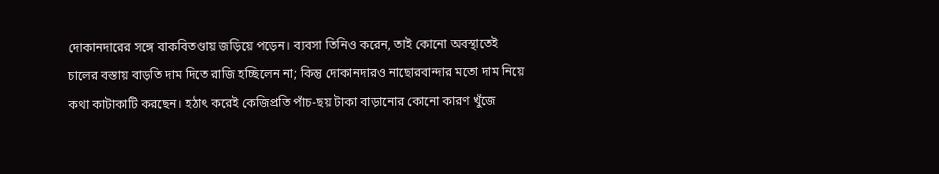দোকানদারের সঙ্গে বাকবিতণ্ডায় জড়িয়ে পড়েন। ব্যবসা তিনিও করেন, তাই কোনো অবস্থাতেই চালের বস্তায় বাড়তি দাম দিতে রাজি হচ্ছিলেন না; কিন্তু দোকানদারও নাছোরবান্দার মতো দাম নিয়ে কথা কাটাকাটি করছেন। হঠাৎ করেই কেজিপ্রতি পাঁচ-ছয় টাকা বাড়ানোর কোনো কারণ খুঁজে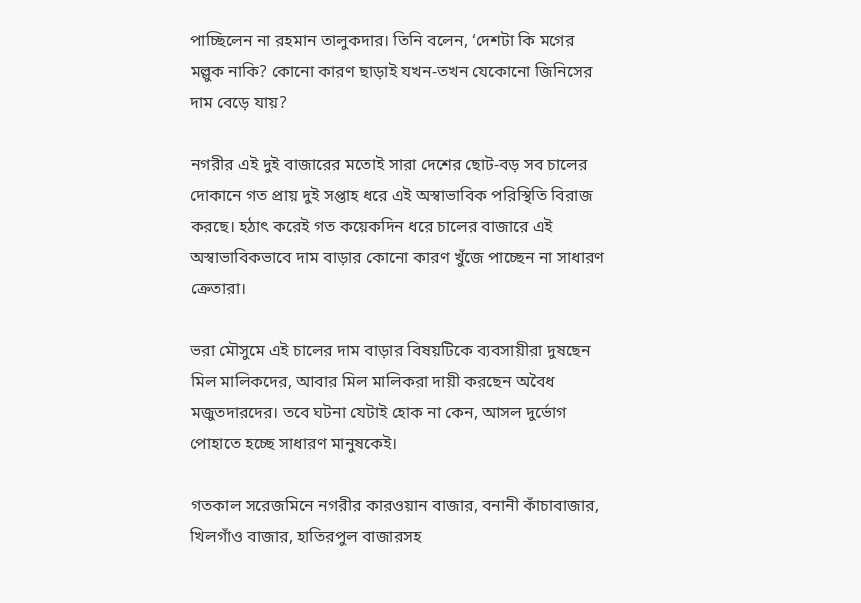পাচ্ছিলেন না রহমান তালুকদার। তিনি বলেন, ‘দেশটা কি মগের মল্লুক নাকি? কোনো কারণ ছাড়াই যখন-তখন যেকোনো জিনিসের দাম বেড়ে যায়?

নগরীর এই দুই বাজারের মতোই সারা দেশের ছোট-বড় সব চালের দোকানে গত প্রায় দুই সপ্তাহ ধরে এই অস্বাভাবিক পরিস্থিতি বিরাজ করছে। হঠাৎ করেই গত কয়েকদিন ধরে চালের বাজারে এই অস্বাভাবিকভাবে দাম বাড়ার কোনো কারণ খুঁজে পাচ্ছেন না সাধারণ ক্রেতারা।

ভরা মৌসুমে এই চালের দাম বাড়ার বিষয়টিকে ব্যবসায়ীরা দুষছেন মিল মালিকদের, আবার মিল মালিকরা দায়ী করছেন অবৈধ মজুতদারদের। তবে ঘটনা যেটাই হোক না কেন, আসল দুর্ভোগ পোহাতে হচ্ছে সাধারণ মানুষকেই।

গতকাল সরেজমিনে নগরীর কারওয়ান বাজার, বনানী কাঁচাবাজার, খিলগাঁও বাজার, হাতিরপুল বাজারসহ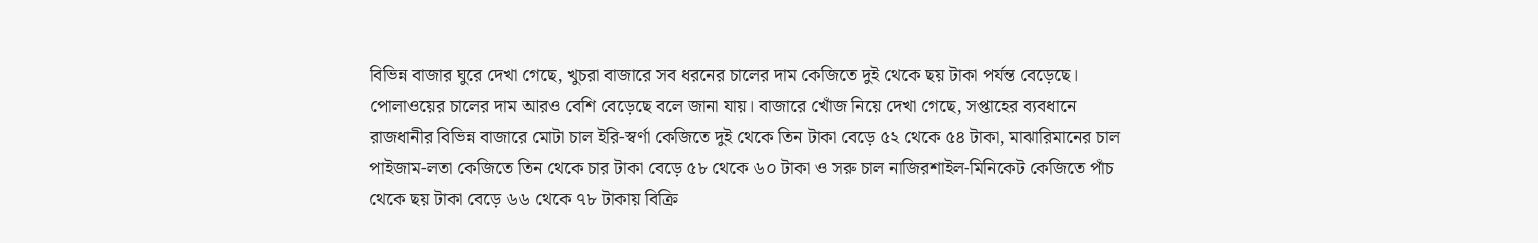বিভিন্ন বাজার ঘুরে দেখা গেছে, খুচরা বাজারে সব ধরনের চালের দাম কেজিতে দুই থেকে ছয় টাকা পর্যন্ত বেড়েছে। পোলাওয়ের চালের দাম আরও বেশি বেড়েছে বলে জানা যায়। বাজারে খোঁজ নিয়ে দেখা গেছে, সপ্তাহের ব্যবধানে রাজধানীর বিভিন্ন বাজারে মোটা চাল ইরি-স্বর্ণা কেজিতে দুই থেকে তিন টাকা বেড়ে ৫২ থেকে ৫৪ টাকা, মাঝারিমানের চাল পাইজাম-লতা কেজিতে তিন থেকে চার টাকা বেড়ে ৫৮ থেকে ৬০ টাকা ও সরু চাল নাজিরশাইল-মিনিকেট কেজিতে পাঁচ থেকে ছয় টাকা বেড়ে ৬৬ থেকে ৭৮ টাকায় বিক্রি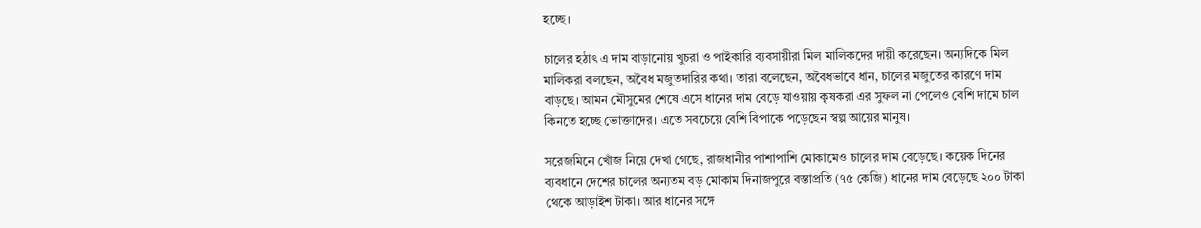হচ্ছে।

চালের হঠাৎ এ দাম বাড়ানোয় খুচরা ও পাইকারি ব্যবসায়ীরা মিল মালিকদের দায়ী করেছেন। অন্যদিকে মিল মালিকরা বলছেন, অবৈধ মজুতদারির কথা। তারা বলেছেন, অবৈধভাবে ধান, চালের মজুতের কারণে দাম বাড়ছে। আমন মৌসুমের শেষে এসে ধানের দাম বেড়ে যাওয়ায় কৃষকরা এর সুফল না পেলেও বেশি দামে চাল কিনতে হচ্ছে ভোক্তাদের। এতে সবচেয়ে বেশি বিপাকে পড়েছেন স্বল্প আয়ের মানুষ।

সরেজমিনে খোঁজ নিয়ে দেখা গেছে, রাজধানীর পাশাপাশি মোকামেও চালের দাম বেড়েছে। কয়েক দিনের ব্যবধানে দেশের চালের অন্যতম বড় মোকাম দিনাজপুরে বস্তাপ্রতি (৭৫ কেজি) ধানের দাম বেড়েছে ২০০ টাকা থেকে আড়াইশ টাকা। আর ধানের সঙ্গে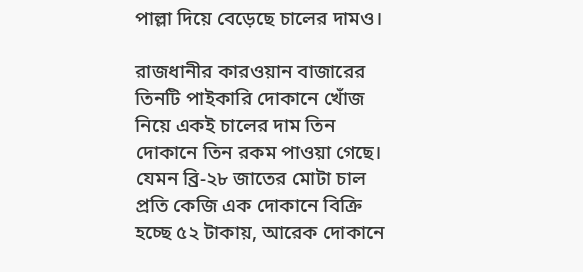পাল্লা দিয়ে বেড়েছে চালের দামও।

রাজধানীর কারওয়ান বাজারের তিনটি পাইকারি দোকানে খোঁজ নিয়ে একই চালের দাম তিন দোকানে তিন রকম পাওয়া গেছে। যেমন ব্রি-২৮ জাতের মোটা চাল প্রতি কেজি এক দোকানে বিক্রি হচ্ছে ৫২ টাকায়, আরেক দোকানে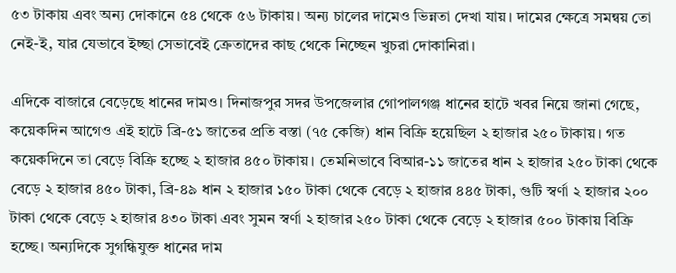৫৩ টাকায় এবং অন্য দোকানে ৫৪ থেকে ৫৬ টাকায়। অন্য চালের দামেও ভিন্নতা দেখা যায়। দামের ক্ষেত্রে সমন্বয় তো নেই-ই, যার যেভাবে ইচ্ছা সেভাবেই ক্রেতাদের কাছ থেকে নিচ্ছেন খুচরা দোকানিরা।

এদিকে বাজারে বেড়েছে ধানের দামও। দিনাজপুর সদর উপজেলার গোপালগঞ্জ ধানের হাটে খবর নিয়ে জানা গেছে, কয়েকদিন আগেও এই হাটে ব্রি-৫১ জাতের প্রতি বস্তা (৭৫ কেজি) ধান বিক্রি হয়েছিল ২ হাজার ২৫০ টাকায়। গত কয়েকদিনে তা বেড়ে বিক্রি হচ্ছে ২ হাজার ৪৫০ টাকায়। তেমনিভাবে বিআর-১১ জাতের ধান ২ হাজার ২৫০ টাকা থেকে বেড়ে ২ হাজার ৪৫০ টাকা, ব্রি-৪৯ ধান ২ হাজার ১৫০ টাকা থেকে বেড়ে ২ হাজার ৪৪৫ টাকা, গুটি স্বর্ণা ২ হাজার ২০০ টাকা থেকে বেড়ে ২ হাজার ৪৩০ টাকা এবং সুমন স্বর্ণা ২ হাজার ২৫০ টাকা থেকে বেড়ে ২ হাজার ৫০০ টাকায় বিক্রি হচ্ছে। অন্যদিকে সুগন্ধিযুক্ত ধানের দাম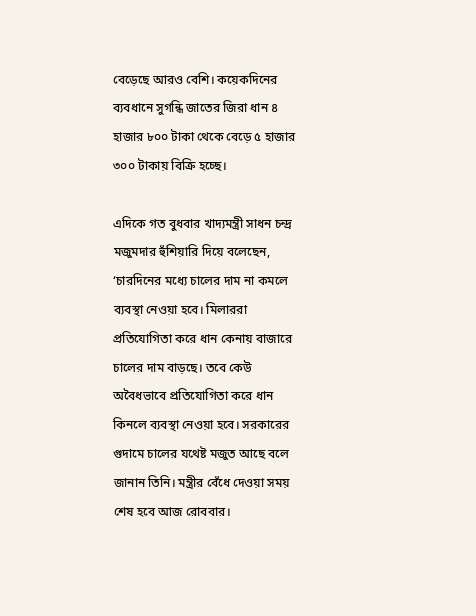বেড়েছে আরও বেশি। কয়েকদিনের ব্যবধানে সুগন্ধি জাতের জিরা ধান ৪ হাজার ৮০০ টাকা থেকে বেড়ে ৫ হাজার ৩০০ টাকায় বিক্রি হচ্ছে।

এদিকে গত বুধবার খাদ্যমন্ত্রী সাধন চন্দ্র মজুমদার হুঁশিয়ারি দিয়ে বলেছেন, ‘চারদিনের মধ্যে চালের দাম না কমলে ব্যবস্থা নেওয়া হবে। মিলাররা প্রতিযোগিতা করে ধান কেনায় বাজারে চালের দাম বাড়ছে। তবে কেউ অবৈধভাবে প্রতিযোগিতা করে ধান কিনলে ব্যবস্থা নেওয়া হবে। সরকারের গুদামে চালের যথেষ্ট মজুত আছে বলে জানান তিনি। মন্ত্রীর বেঁধে দেওয়া সময় শেষ হবে আজ রোববার।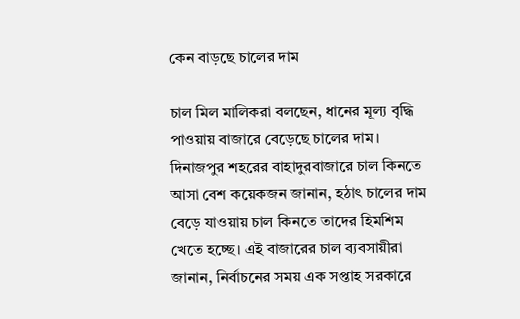কেন বাড়ছে চালের দাম

চাল মিল মালিকরা বলছেন, ধানের মূল্য বৃদ্ধি পাওয়ায় বাজারে বেড়েছে চালের দাম। দিনাজপুর শহরের বাহাদুরবাজারে চাল কিনতে আসা বেশ কয়েকজন জানান, হঠাৎ চালের দাম বেড়ে যাওয়ায় চাল কিনতে তাদের হিমশিম খেতে হচ্ছে। এই বাজারের চাল ব্যবসায়ীরা জানান, নির্বাচনের সময় এক সপ্তাহ সরকারে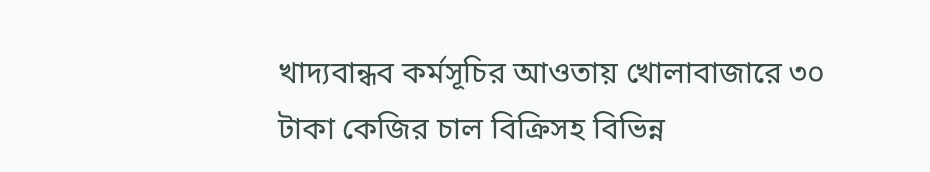খাদ্যবান্ধব কর্মসূচির আওতায় খোলাবাজারে ৩০ টাকা কেজির চাল বিক্রিসহ বিভিন্ন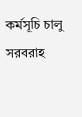কর্মসূচি চালু সরবরাহ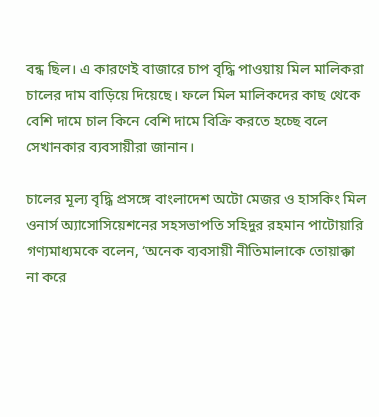বন্ধ ছিল। এ কারণেই বাজারে চাপ বৃদ্ধি পাওয়ায় মিল মালিকরা চালের দাম বাড়িয়ে দিয়েছে। ফলে মিল মালিকদের কাছ থেকে বেশি দামে চাল কিনে বেশি দামে বিক্রি করতে হচ্ছে বলে সেখানকার ব্যবসায়ীরা জানান।

চালের মূল্য বৃদ্ধি প্রসঙ্গে বাংলাদেশ অটো মেজর ও হাসকিং মিল ওনার্স অ্যাসোসিয়েশনের সহসভাপতি সহিদুর রহমান পাটোয়ারি গণ্যমাধ্যমকে বলেন, ‘অনেক ব্যবসায়ী নীতিমালাকে তোয়াক্কা না করে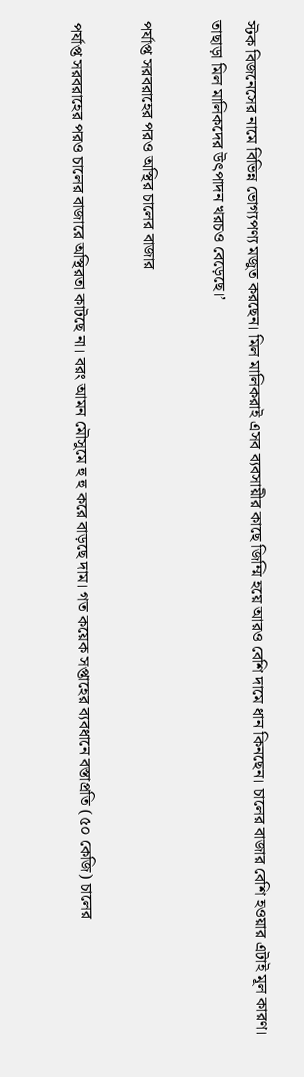স্টক বিজনেসের নামে বিভিন্ন ভোগ্যপণ্য মজুত করছেন। মিল মালিকরাই এসব ব্যবসায়ীর কাছে জিম্মি হয়ে আরও বেশি দামে ধান কিনছেন। চালের বাজার বেশি হওয়ার এটাই মূল কারণ। তাছাড়া মিল মালিকদের উৎপাদন খরচও বেড়েছে।’

পর্যাপ্ত সরবরাহের পরও অস্থির চালের বাজার

পর্যাপ্ত সরবরাহের পরও চালের বাজারে অস্থিরতা কাটছে না। বরং আমন মৌসুমে হু হু করে বাড়ছে দাম। গত কয়েক সপ্তাহের ব্যবধানে বস্তাপ্রতি (৫০ কেজি) চালের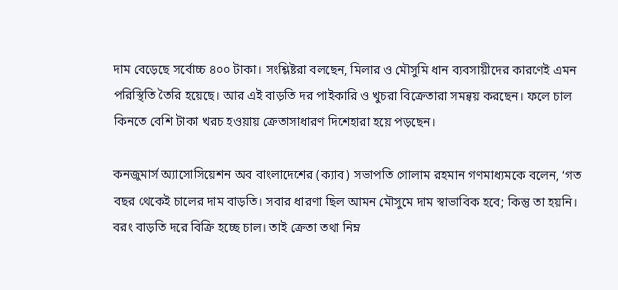দাম বেড়েছে সর্বোচ্চ ৪০০ টাকা। সংশ্লিষ্টরা বলছেন, মিলার ও মৌসুমি ধান ব্যবসায়ীদের কারণেই এমন পরিস্থিতি তৈরি হয়েছে। আর এই বাড়তি দর পাইকারি ও খুচরা বিক্রেতারা সমন্বয় করছেন। ফলে চাল কিনতে বেশি টাকা খরচ হওয়ায় ক্রেতাসাধারণ দিশেহারা হয়ে পড়ছেন।

কনজুমার্স অ্যাসোসিয়েশন অব বাংলাদেশের (ক্যাব) সভাপতি গোলাম রহমান গণমাধ্যমকে বলেন, ‘গত বছর থেকেই চালের দাম বাড়তি। সবার ধারণা ছিল আমন মৌসুমে দাম স্বাভাবিক হবে; কিন্তু তা হয়নি। বরং বাড়তি দরে বিক্রি হচ্ছে চাল। তাই ক্রেতা তথা নিম্ন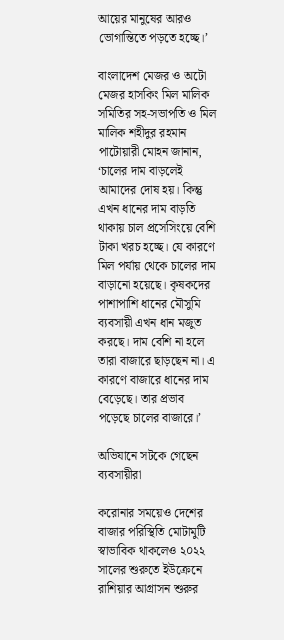আয়ের মানুষের আরও ভোগান্তিতে পড়তে হচ্ছে।’

বাংলাদেশ মেজর ও অটো মেজর হাসকিং মিল মালিক সমিতির সহ-সভাপতি ও মিল মালিক শহীদুর রহমান পাটোয়ারী মোহন জানান, ‘চালের দাম বাড়লেই আমাদের দোষ হয়। কিন্তু এখন ধানের দাম বাড়তি থাকায় চাল প্রসেসিংয়ে বেশি টাকা খরচ হচ্ছে। যে কারণে মিল পর্যায় থেকে চালের দাম বাড়ানো হয়েছে। কৃষকদের পাশাপাশি ধানের মৌসুমি ব্যবসায়ী এখন ধান মজুত করছে। দাম বেশি না হলে তারা বাজারে ছাড়ছেন না। এ কারণে বাজারে ধানের দাম বেড়েছে। তার প্রভাব পড়েছে চালের বাজারে।’

অভিযানে সটকে গেছেন ব্যবসায়ীরা

করোনার সময়েও দেশের বাজার পরিস্থিতি মোটামুটি স্বাভাবিক থাকলেও ২০২২ সালের শুরুতে ইউক্রেনে রাশিয়ার আগ্রাসন শুরুর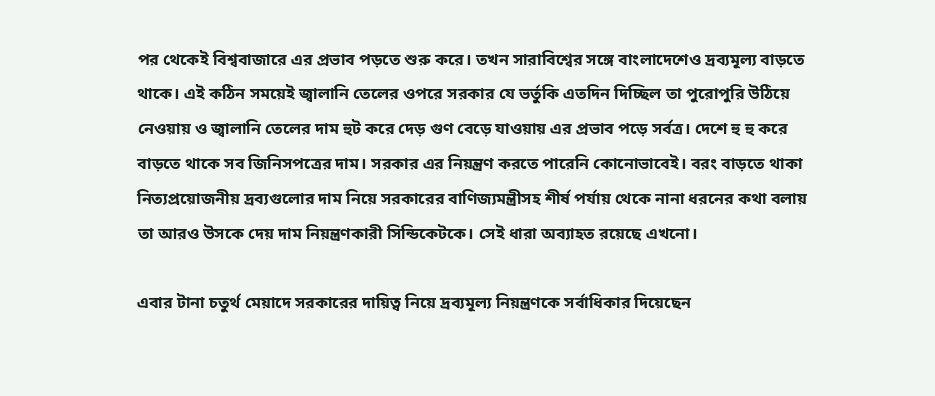পর থেকেই বিশ্ববাজারে এর প্রভাব পড়তে শুরু করে। তখন সারাবিশ্বের সঙ্গে বাংলাদেশেও দ্রব্যমূল্য বাড়তে থাকে। এই কঠিন সময়েই জ্বালানি তেলের ওপরে সরকার যে ভর্তুকি এতদিন দিচ্ছিল তা পুরোপুরি উঠিয়ে নেওয়ায় ও জ্বালানি তেলের দাম হুট করে দেড় গুণ বেড়ে যাওয়ায় এর প্রভাব পড়ে সর্বত্র। দেশে হু হু করে বাড়তে থাকে সব জিনিসপত্রের দাম। সরকার এর নিয়ন্ত্রণ করতে পারেনি কোনোভাবেই। বরং বাড়তে থাকা নিত্যপ্রয়োজনীয় দ্রব্যগুলোর দাম নিয়ে সরকারের বাণিজ্যমন্ত্রীসহ শীর্ষ পর্যায় থেকে নানা ধরনের কথা বলায় তা আরও উসকে দেয় দাম নিয়ন্ত্রণকারী সিন্ডিকেটকে। সেই ধারা অব্যাহত রয়েছে এখনো।

এবার টানা চতুর্থ মেয়াদে সরকারের দায়িত্ব নিয়ে দ্রব্যমূল্য নিয়ন্ত্রণকে সর্বাধিকার দিয়েছেন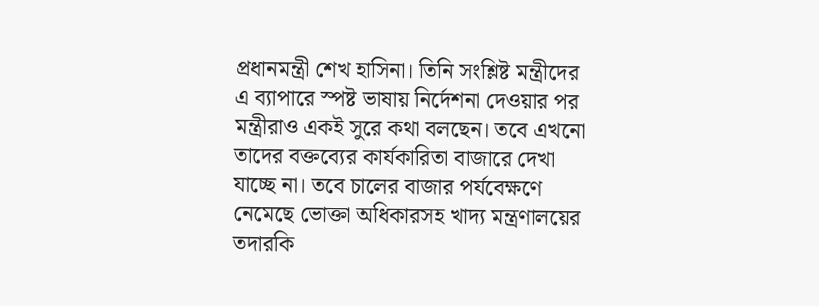প্রধানমন্ত্রী শেখ হাসিনা। তিনি সংশ্লিষ্ট মন্ত্রীদের এ ব্যাপারে স্পষ্ট ভাষায় নির্দেশনা দেওয়ার পর মন্ত্রীরাও একই সুরে কথা বলছেন। তবে এখনো তাদের বক্তব্যের কার্যকারিতা বাজারে দেখা যাচ্ছে না। তবে চালের বাজার পর্যবেক্ষণে নেমেছে ভোক্তা অধিকারসহ খাদ্য মন্ত্রণালয়ের তদারকি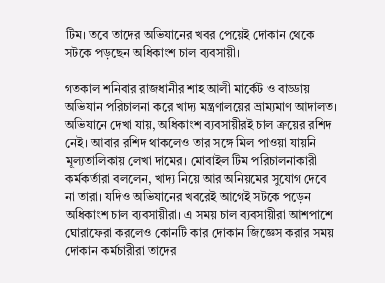টিম। তবে তাদের অভিযানের খবর পেয়েই দোকান থেকে সটকে পড়ছেন অধিকাংশ চাল ব্যবসায়ী।

গতকাল শনিবার রাজধানীর শাহ আলী মার্কেট ও বাড্ডায় অভিযান পরিচালনা করে খাদ্য মন্ত্রণালয়ের ভ্রাম্যমাণ আদালত। অভিযানে দেখা যায়, অধিকাংশ ব্যবসায়ীরই চাল ক্রয়ের রশিদ নেই। আবার রশিদ থাকলেও তার সঙ্গে মিল পাওয়া যায়নি মূল্যতালিকায় লেখা দামের। মোবাইল টিম পরিচালনাকারী কর্মকর্তারা বললেন, খাদ্য নিয়ে আর অনিয়মের সুযোগ দেবে না তারা। যদিও অভিযানের খবরেই আগেই সটকে পড়েন অধিকাংশ চাল ব্যবসায়ীরা। এ সময় চাল ব্যবসায়ীরা আশপাশে ঘোরাফেরা করলেও কোনটি কার দোকান জিজ্ঞেস করার সময় দোকান কর্মচারীরা তাদের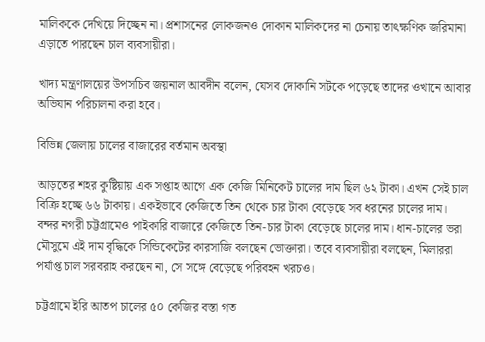মালিককে দেখিয়ে দিচ্ছেন না। প্রশাসনের লোকজনও দোকান মালিকদের না চেনায় তাৎক্ষণিক জরিমানা এড়াতে পারছেন চাল ব্যবসায়ীরা।

খাদ্য মন্ত্রণালয়ের উপসচিব জয়নাল আবদীন বলেন, যেসব দোকানি সটকে পড়েছে তাদের ওখানে আবার অভিযান পরিচালনা করা হবে।

বিভিন্ন জেলায় চালের বাজারের বর্তমান অবস্থা

আড়তের শহর কুষ্টিয়ায় এক সপ্তাহ আগে এক কেজি মিনিকেট চালের দাম ছিল ৬২ টাকা। এখন সেই চাল বিক্রি হচ্ছে ৬৬ টাকায়। একইভাবে কেজিতে তিন থেকে চার টাকা বেড়েছে সব ধরনের চালের দাম। বন্দর নগরী চট্টগ্রামেও পাইকারি বাজারে কেজিতে তিন-চার টাকা বেড়েছে চালের দাম। ধান-চালের ভরা মৌসুমে এই দাম বৃদ্ধিকে সিন্ডিকেটের কারসাজি বলছেন ভোক্তারা। তবে ব্যবসায়ীরা বলছেন, মিলাররা পর্যাপ্ত চাল সরবরাহ করছেন না, সে সঙ্গে বেড়েছে পরিবহন খরচও।

চট্টগ্রামে ইরি আতপ চালের ৫০ কেজির বস্তা গত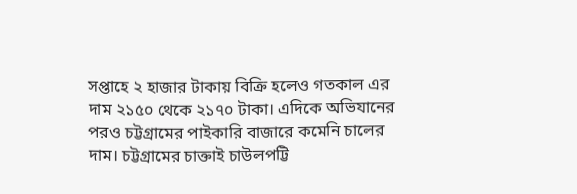সপ্তাহে ২ হাজার টাকায় বিক্রি হলেও গতকাল এর দাম ২১৫০ থেকে ২১৭০ টাকা। এদিকে অভিযানের পরও চট্টগ্রামের পাইকারি বাজারে কমেনি চালের দাম। চট্টগ্রামের চাক্তাই চাউলপট্টি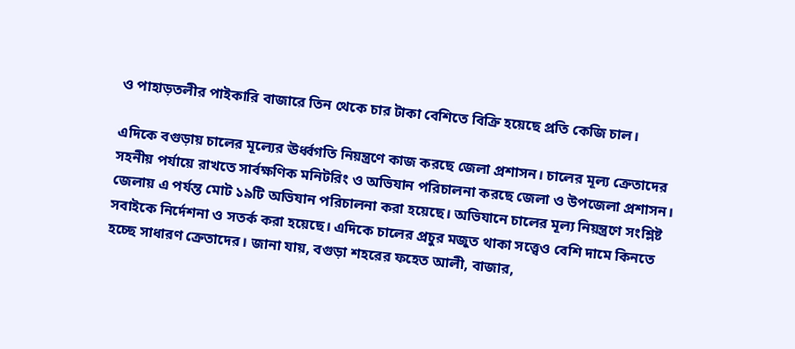ও পাহাড়তলীর পাইকারি বাজারে তিন থেকে চার টাকা বেশিতে বিক্রি হয়েছে প্রতি কেজি চাল।

এদিকে বগুড়ায় চালের মূল্যের ঊর্ধ্বগতি নিয়ন্ত্রণে কাজ করছে জেলা প্রশাসন। চালের মূল্য ক্রেতাদের সহনীয় পর্যায়ে রাখতে সার্বক্ষণিক মনিটরিং ও অভিযান পরিচালনা করছে জেলা ও উপজেলা প্রশাসন। জেলায় এ পর্যন্ত মোট ১৯টি অভিযান পরিচালনা করা হয়েছে। অভিযানে চালের মূল্য নিয়ন্ত্রণে সংশ্লিষ্ট সবাইকে নির্দেশনা ও সতর্ক করা হয়েছে। এদিকে চালের প্রচুর মজুত থাকা সত্ত্বেও বেশি দামে কিনতে হচ্ছে সাধারণ ক্রেতাদের। জানা যায়, বগুড়া শহরের ফহেত আলী, বাজার,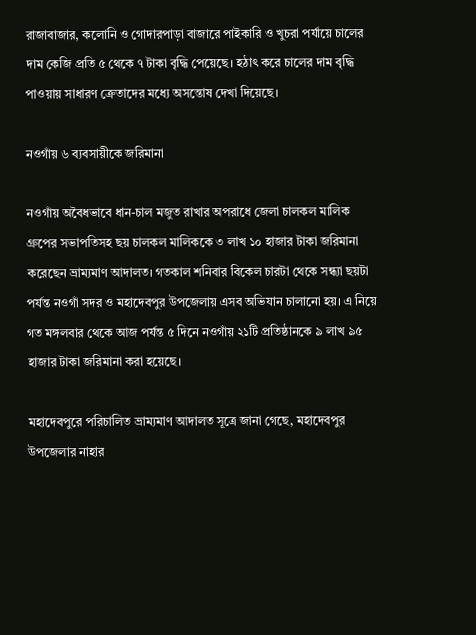রাজাবাজার, কলোনি ও গোদারপাড়া বাজারে পাইকারি ও খুচরা পর্যায়ে চালের দাম কেজি প্রতি ৫ থেকে ৭ টাকা বৃদ্ধি পেয়েছে। হঠাৎ করে চালের দাম বৃদ্ধি পাওয়ায় সাধারণ ক্রেতাদের মধ্যে অসন্তোষ দেখা দিয়েছে।

নওগাঁয় ৬ ব্যবসায়ীকে জরিমানা

নওগাঁয় অবৈধভাবে ধান-চাল মজুত রাখার অপরাধে জেলা চালকল মালিক গ্রুপের সভাপতিসহ ছয় চালকল মালিককে ৩ লাখ ১০ হাজার টাকা জরিমানা করেছেন ভ্রাম্যমাণ আদালত। গতকাল শনিবার বিকেল চারটা থেকে সন্ধ্যা ছয়টা পর্যন্ত নওগাঁ সদর ও মহাদেবপুর উপজেলায় এসব অভিযান চালানো হয়। এ নিয়ে গত মঙ্গলবার থেকে আজ পর্যন্ত ৫ দিনে নওগাঁয় ২১টি প্রতিষ্ঠানকে ৯ লাখ ৯৫ হাজার টাকা জরিমানা করা হয়েছে।

মহাদেবপুরে পরিচালিত ভ্রাম্যমাণ আদালত সূত্রে জানা গেছে, মহাদেবপুর উপজেলার নাহার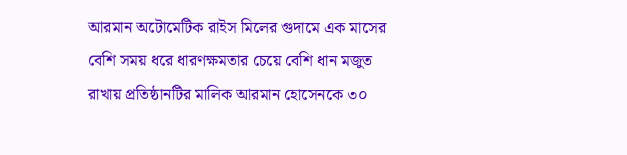আরমান অটোমেটিক রাইস মিলের গুদামে এক মাসের বেশি সময় ধরে ধারণক্ষমতার চেয়ে বেশি ধান মজুত রাখায় প্রতিষ্ঠানটির মালিক আরমান হোসেনকে ৩০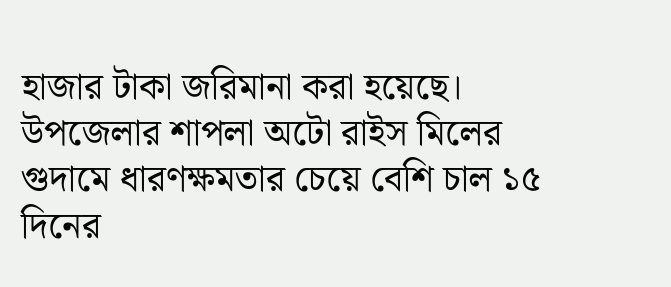হাজার টাকা জরিমানা করা হয়েছে। উপজেলার শাপলা অটো রাইস মিলের গুদামে ধারণক্ষমতার চেয়ে বেশি চাল ১৫ দিনের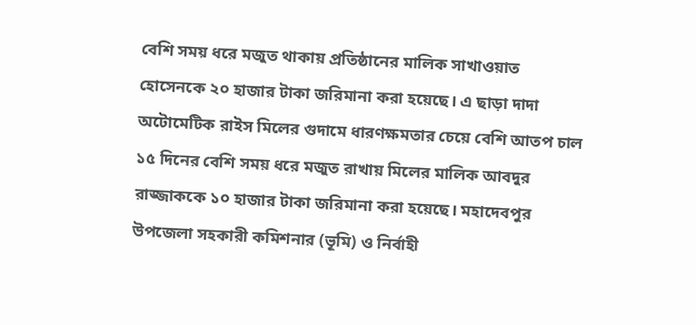বেশি সময় ধরে মজুত থাকায় প্রতিষ্ঠানের মালিক সাখাওয়াত হোসেনকে ২০ হাজার টাকা জরিমানা করা হয়েছে। এ ছাড়া দাদা অটোমেটিক রাইস মিলের গুদামে ধারণক্ষমতার চেয়ে বেশি আতপ চাল ১৫ দিনের বেশি সময় ধরে মজুত রাখায় মিলের মালিক আবদুর রাজ্জাককে ১০ হাজার টাকা জরিমানা করা হয়েছে। মহাদেবপুর উপজেলা সহকারী কমিশনার (ভূমি) ও নির্বাহী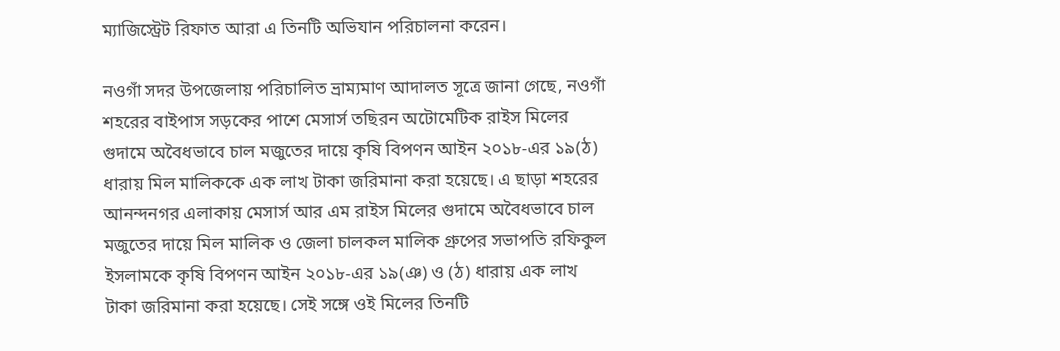ম্যাজিস্ট্রেট রিফাত আরা এ তিনটি অভিযান পরিচালনা করেন।

নওগাঁ সদর উপজেলায় পরিচালিত ভ্রাম্যমাণ আদালত সূত্রে জানা গেছে, নওগাঁ শহরের বাইপাস সড়কের পাশে মেসার্স তছিরন অটোমেটিক রাইস মিলের গুদামে অবৈধভাবে চাল মজুতের দায়ে কৃষি বিপণন আইন ২০১৮-এর ১৯(ঠ) ধারায় মিল মালিককে এক লাখ টাকা জরিমানা করা হয়েছে। এ ছাড়া শহরের আনন্দনগর এলাকায় মেসার্স আর এম রাইস মিলের গুদামে অবৈধভাবে চাল মজুতের দায়ে মিল মালিক ও জেলা চালকল মালিক গ্রুপের সভাপতি রফিকুল ইসলামকে কৃষি বিপণন আইন ২০১৮-এর ১৯(ঞ) ও (ঠ) ধারায় এক লাখ টাকা জরিমানা করা হয়েছে। সেই সঙ্গে ওই মিলের তিনটি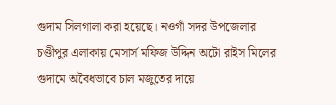গুদাম সিলগালা করা হয়েছে। নওগাঁ সদর উপজেলার চণ্ডীপুর এলাকায় মেসার্স মফিজ উদ্দিন অটো রাইস মিলের গুদামে অবৈধভাবে চাল মজুতের দায়ে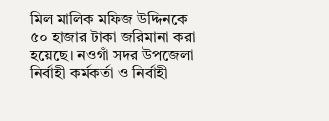মিল মালিক মফিজ উদ্দিনকে ৫০ হাজার টাকা জরিমানা করা হয়েছে। নওগাঁ সদর উপজেলা নির্বাহী কর্মকর্তা ও নির্বাহী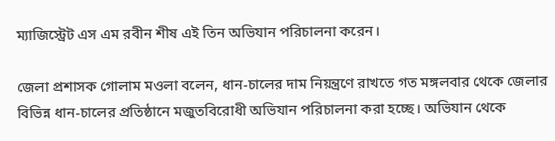ম্যাজিস্ট্রেট এস এম রবীন শীষ এই তিন অভিযান পরিচালনা করেন।

জেলা প্রশাসক গোলাম মওলা বলেন, ধান-চালের দাম নিয়ন্ত্রণে রাখতে গত মঙ্গলবার থেকে জেলার বিভিন্ন ধান-চালের প্রতিষ্ঠানে মজুতবিরোধী অভিযান পরিচালনা করা হচ্ছে। অভিযান থেকে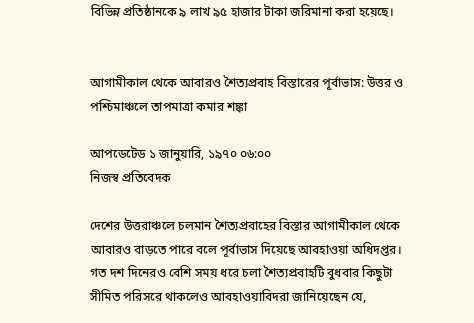বিভিন্ন প্রতিষ্ঠানকে ৯ লাখ ৯৫ হাজার টাকা জরিমানা করা হয়েছে।


আগামীকাল থেকে আবারও শৈত্যপ্রবাহ বিস্তারের পূর্বাভাস: উত্তর ও পশ্চিমাঞ্চলে তাপমাত্রা কমার শঙ্কা

আপডেটেড ১ জানুয়ারি, ১৯৭০ ০৬:০০
নিজস্ব প্রতিবেদক

দেশের উত্তরাঞ্চলে চলমান শৈত্যপ্রবাহের বিস্তার আগামীকাল থেকে আবারও বাড়তে পারে বলে পূর্বাভাস দিয়েছে আবহাওয়া অধিদপ্তর। গত দশ দিনেরও বেশি সময় ধরে চলা শৈত্যপ্রবাহটি বুধবার কিছুটা সীমিত পরিসরে থাকলেও আবহাওয়াবিদরা জানিয়েছেন যে,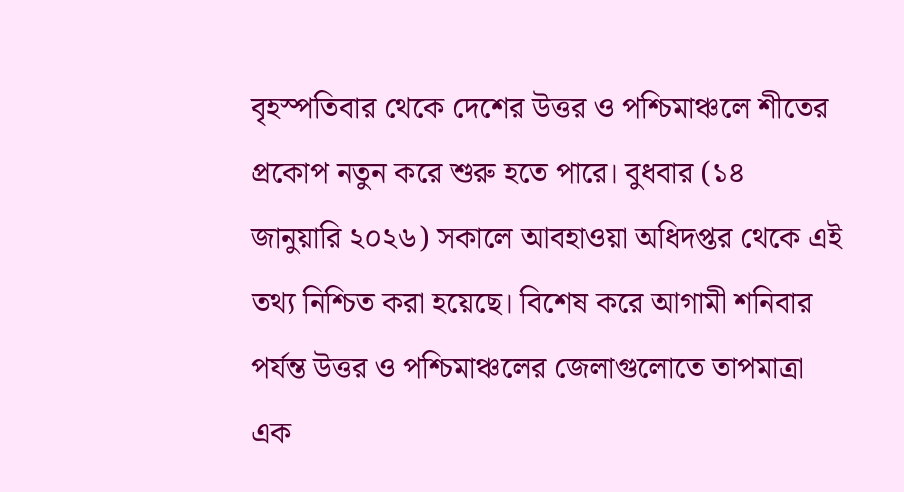বৃহস্পতিবার থেকে দেশের উত্তর ও পশ্চিমাঞ্চলে শীতের প্রকোপ নতুন করে শুরু হতে পারে। বুধবার (১৪ জানুয়ারি ২০২৬) সকালে আবহাওয়া অধিদপ্তর থেকে এই তথ্য নিশ্চিত করা হয়েছে। বিশেষ করে আগামী শনিবার পর্যন্ত উত্তর ও পশ্চিমাঞ্চলের জেলাগুলোতে তাপমাত্রা এক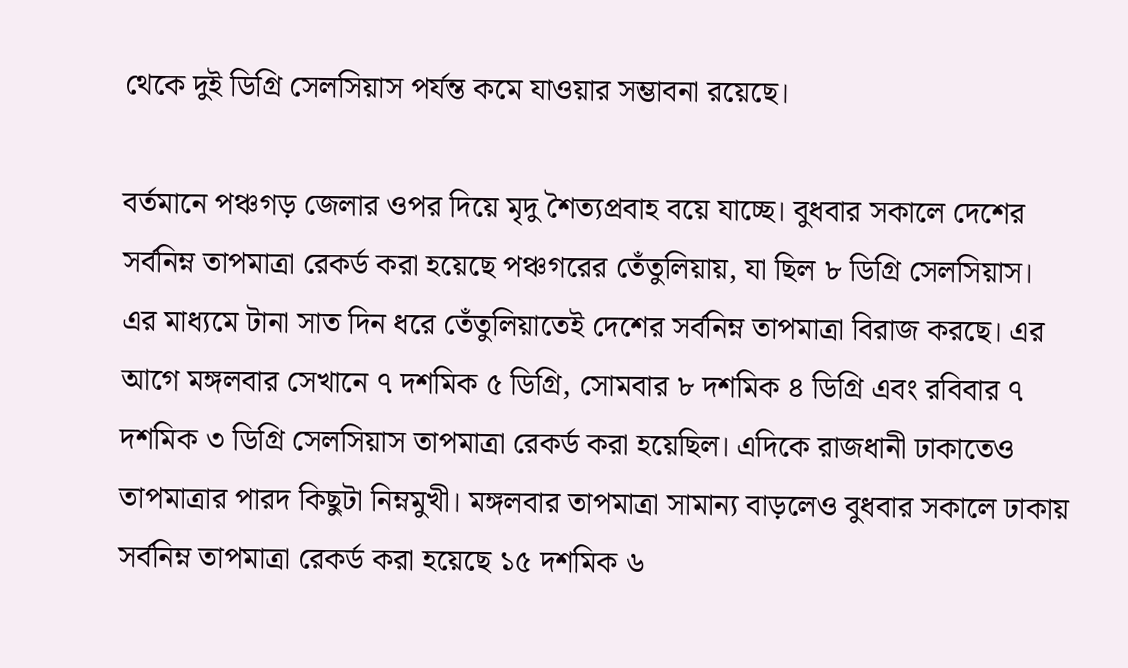থেকে দুই ডিগ্রি সেলসিয়াস পর্যন্ত কমে যাওয়ার সম্ভাবনা রয়েছে।

বর্তমানে পঞ্চগড় জেলার ওপর দিয়ে মৃদু শৈত্যপ্রবাহ বয়ে যাচ্ছে। বুধবার সকালে দেশের সর্বনিম্ন তাপমাত্রা রেকর্ড করা হয়েছে পঞ্চগরের তেঁতুলিয়ায়, যা ছিল ৮ ডিগ্রি সেলসিয়াস। এর মাধ্যমে টানা সাত দিন ধরে তেঁতুলিয়াতেই দেশের সর্বনিম্ন তাপমাত্রা বিরাজ করছে। এর আগে মঙ্গলবার সেখানে ৭ দশমিক ৫ ডিগ্রি, সোমবার ৮ দশমিক ৪ ডিগ্রি এবং রবিবার ৭ দশমিক ৩ ডিগ্রি সেলসিয়াস তাপমাত্রা রেকর্ড করা হয়েছিল। এদিকে রাজধানী ঢাকাতেও তাপমাত্রার পারদ কিছুটা নিম্নমুখী। মঙ্গলবার তাপমাত্রা সামান্য বাড়লেও বুধবার সকালে ঢাকায় সর্বনিম্ন তাপমাত্রা রেকর্ড করা হয়েছে ১৫ দশমিক ৬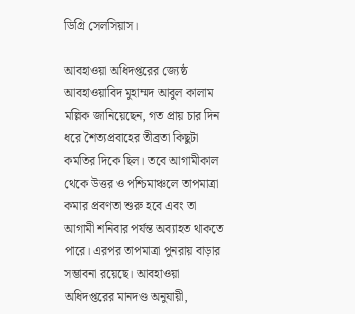ডিগ্রি সেলসিয়াস।

আবহাওয়া অধিদপ্তরের জ্যেষ্ঠ আবহাওয়াবিদ মুহাম্মদ আবুল কালাম মল্লিক জানিয়েছেন, গত প্রায় চার দিন ধরে শৈত্যপ্রবাহের তীব্রতা কিছুটা কমতির দিকে ছিল। তবে আগামীকাল থেকে উত্তর ও পশ্চিমাঞ্চলে তাপমাত্রা কমার প্রবণতা শুরু হবে এবং তা আগামী শনিবার পর্যন্ত অব্যাহত থাকতে পারে। এরপর তাপমাত্রা পুনরায় বাড়ার সম্ভাবনা রয়েছে। আবহাওয়া অধিদপ্তরের মানদণ্ড অনুযায়ী,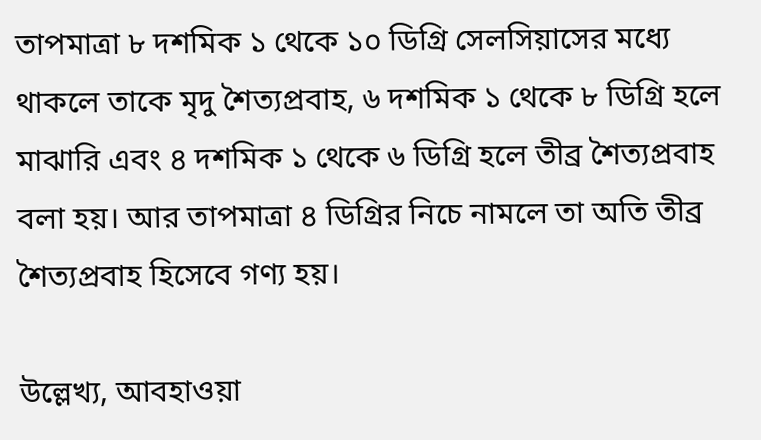তাপমাত্রা ৮ দশমিক ১ থেকে ১০ ডিগ্রি সেলসিয়াসের মধ্যে থাকলে তাকে মৃদু শৈত্যপ্রবাহ, ৬ দশমিক ১ থেকে ৮ ডিগ্রি হলে মাঝারি এবং ৪ দশমিক ১ থেকে ৬ ডিগ্রি হলে তীব্র শৈত্যপ্রবাহ বলা হয়। আর তাপমাত্রা ৪ ডিগ্রির নিচে নামলে তা অতি তীব্র শৈত্যপ্রবাহ হিসেবে গণ্য হয়।

উল্লেখ্য, আবহাওয়া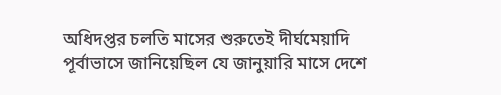অধিদপ্তর চলতি মাসের শুরুতেই দীর্ঘমেয়াদি পূর্বাভাসে জানিয়েছিল যে জানুয়ারি মাসে দেশে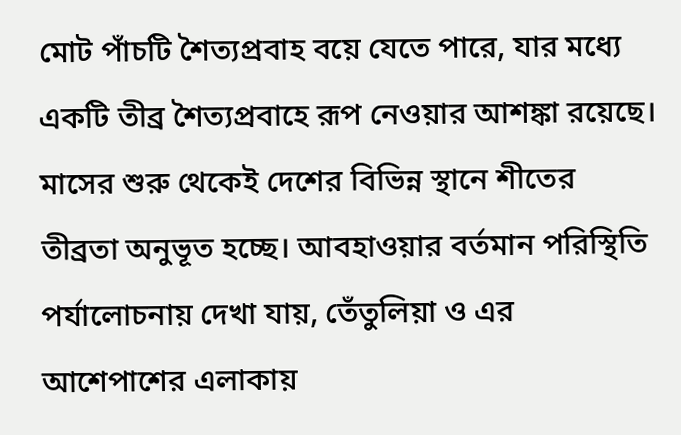মোট পাঁচটি শৈত্যপ্রবাহ বয়ে যেতে পারে, যার মধ্যে একটি তীব্র শৈত্যপ্রবাহে রূপ নেওয়ার আশঙ্কা রয়েছে। মাসের শুরু থেকেই দেশের বিভিন্ন স্থানে শীতের তীব্রতা অনুভূত হচ্ছে। আবহাওয়ার বর্তমান পরিস্থিতি পর্যালোচনায় দেখা যায়, তেঁতুলিয়া ও এর আশেপাশের এলাকায়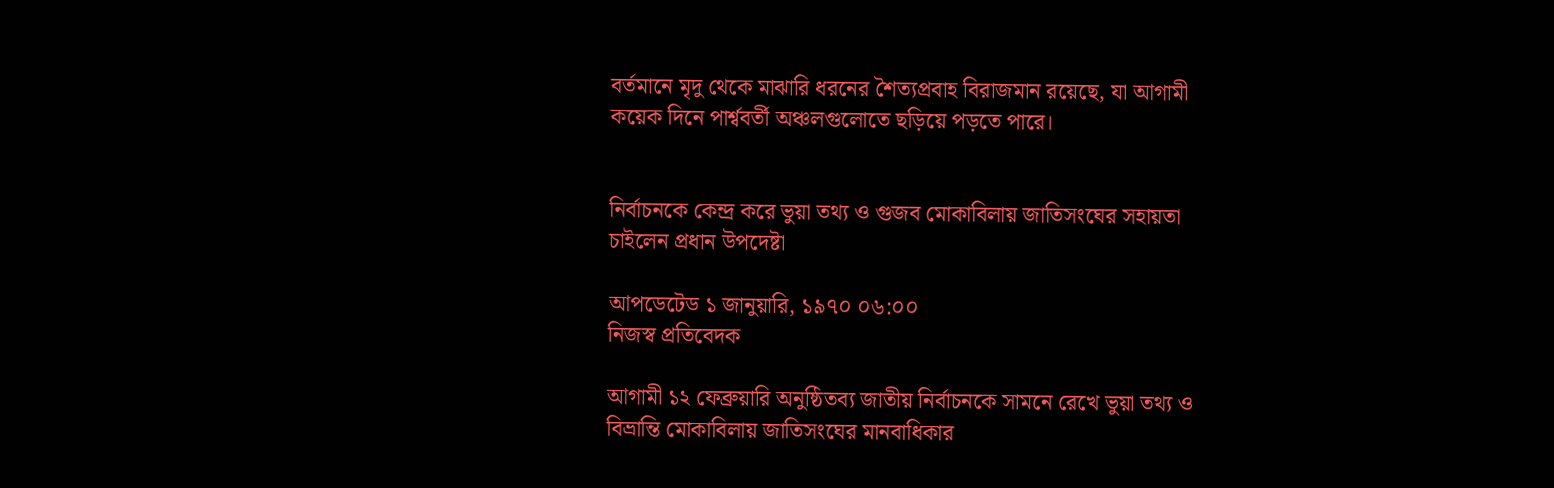বর্তমানে মৃদু থেকে মাঝারি ধরনের শৈত্যপ্রবাহ বিরাজমান রয়েছে, যা আগামী কয়েক দিনে পার্শ্ববর্তী অঞ্চলগুলোতে ছড়িয়ে পড়তে পারে।


নির্বাচনকে কেন্দ্র করে ভুয়া তথ্য ও গুজব মোকাবিলায় জাতিসংঘের সহায়তা চাইলেন প্রধান উপদেষ্টা

আপডেটেড ১ জানুয়ারি, ১৯৭০ ০৬:০০
নিজস্ব প্রতিবেদক

আগামী ১২ ফেব্রুয়ারি অনুষ্ঠিতব্য জাতীয় নির্বাচনকে সামনে রেখে ভুয়া তথ্য ও বিভ্রান্তি মোকাবিলায় জাতিসংঘের মানবাধিকার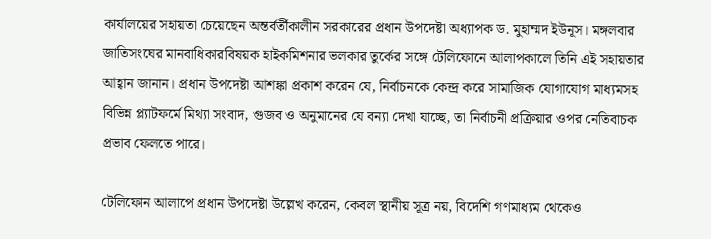কার্যালয়ের সহায়তা চেয়েছেন অন্তর্বর্তীকালীন সরকারের প্রধান উপদেষ্টা অধ্যাপক ড. মুহাম্মদ ইউনূস। মঙ্গলবার জাতিসংঘের মানবাধিকারবিষয়ক হাইকমিশনার ভলকার তুর্কের সঙ্গে টেলিফোনে আলাপকালে তিনি এই সহায়তার আহ্বান জানান। প্রধান উপদেষ্টা আশঙ্কা প্রকাশ করেন যে, নির্বাচনকে কেন্দ্র করে সামাজিক যোগাযোগ মাধ্যমসহ বিভিন্ন প্ল্যাটফর্মে মিথ্যা সংবাদ, গুজব ও অনুমানের যে বন্যা দেখা যাচ্ছে, তা নির্বাচনী প্রক্রিয়ার ওপর নেতিবাচক প্রভাব ফেলতে পারে।

টেলিফোন আলাপে প্রধান উপদেষ্টা উল্লেখ করেন, কেবল স্থানীয় সূত্র নয়, বিদেশি গণমাধ্যম থেকেও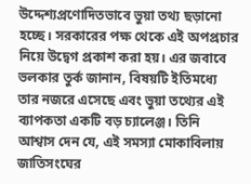উদ্দেশ্যপ্রণোদিতভাবে ভুয়া তথ্য ছড়ানো হচ্ছে। সরকারের পক্ষ থেকে এই অপপ্রচার নিয়ে উদ্বেগ প্রকাশ করা হয়। এর জবাবে ভলকার তুর্ক জানান, বিষয়টি ইতিমধ্যে তার নজরে এসেছে এবং ভুয়া তথ্যের এই ব্যাপকতা একটি বড় চ্যালেঞ্জ। তিনি আশ্বাস দেন যে, এই সমস্যা মোকাবিলায় জাতিসংঘের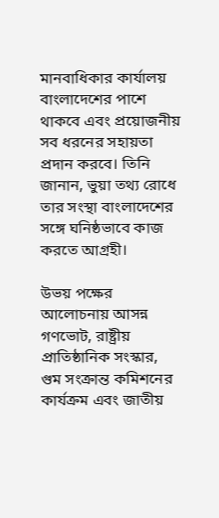মানবাধিকার কার্যালয় বাংলাদেশের পাশে থাকবে এবং প্রয়োজনীয় সব ধরনের সহায়তা প্রদান করবে। তিনি জানান, ভুয়া তথ্য রোধে তার সংস্থা বাংলাদেশের সঙ্গে ঘনিষ্ঠভাবে কাজ করতে আগ্রহী।

উভয় পক্ষের আলোচনায় আসন্ন গণভোট, রাষ্ট্রীয় প্রাতিষ্ঠানিক সংস্কার, গুম সংক্রান্ত কমিশনের কার্যক্রম এবং জাতীয়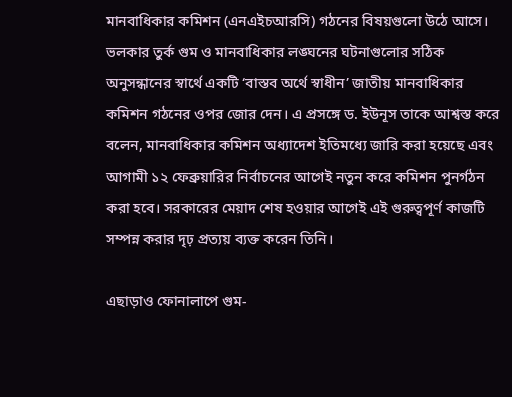মানবাধিকার কমিশন (এনএইচআরসি) গঠনের বিষয়গুলো উঠে আসে। ভলকার তুর্ক গুম ও মানবাধিকার লঙ্ঘনের ঘটনাগুলোর সঠিক অনুসন্ধানের স্বার্থে একটি ‘বাস্তব অর্থে স্বাধীন’ জাতীয় মানবাধিকার কমিশন গঠনের ওপর জোর দেন। এ প্রসঙ্গে ড. ইউনূস তাকে আশ্বস্ত করে বলেন, মানবাধিকার কমিশন অধ্যাদেশ ইতিমধ্যে জারি করা হয়েছে এবং আগামী ১২ ফেব্রুয়ারির নির্বাচনের আগেই নতুন করে কমিশন পুনর্গঠন করা হবে। সরকারের মেয়াদ শেষ হওয়ার আগেই এই গুরুত্বপূর্ণ কাজটি সম্পন্ন করার দৃঢ় প্রত্যয় ব্যক্ত করেন তিনি।

এছাড়াও ফোনালাপে গুম-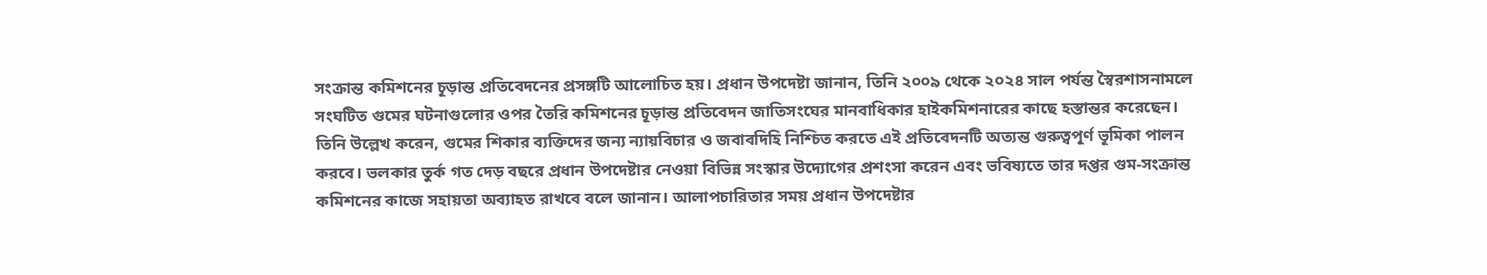সংক্রান্ত কমিশনের চূড়ান্ত প্রতিবেদনের প্রসঙ্গটি আলোচিত হয়। প্রধান উপদেষ্টা জানান, তিনি ২০০৯ থেকে ২০২৪ সাল পর্যন্ত স্বৈরশাসনামলে সংঘটিত গুমের ঘটনাগুলোর ওপর তৈরি কমিশনের চূড়ান্ত প্রতিবেদন জাতিসংঘের মানবাধিকার হাইকমিশনারের কাছে হস্তান্তর করেছেন। তিনি উল্লেখ করেন, গুমের শিকার ব্যক্তিদের জন্য ন্যায়বিচার ও জবাবদিহি নিশ্চিত করতে এই প্রতিবেদনটি অত্যন্ত গুরুত্বপূর্ণ ভূমিকা পালন করবে। ভলকার তুর্ক গত দেড় বছরে প্রধান উপদেষ্টার নেওয়া বিভিন্ন সংস্কার উদ্যোগের প্রশংসা করেন এবং ভবিষ্যতে তার দপ্তর গুম-সংক্রান্ত কমিশনের কাজে সহায়তা অব্যাহত রাখবে বলে জানান। আলাপচারিতার সময় প্রধান উপদেষ্টার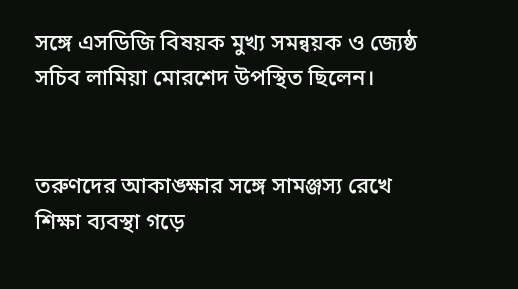সঙ্গে এসডিজি বিষয়ক মুখ্য সমন্বয়ক ও জ্যেষ্ঠ সচিব লামিয়া মোরশেদ উপস্থিত ছিলেন।


তরুণদের আকাঙ্ক্ষার সঙ্গে সামঞ্জস্য রেখে শিক্ষা ব্যবস্থা গড়ে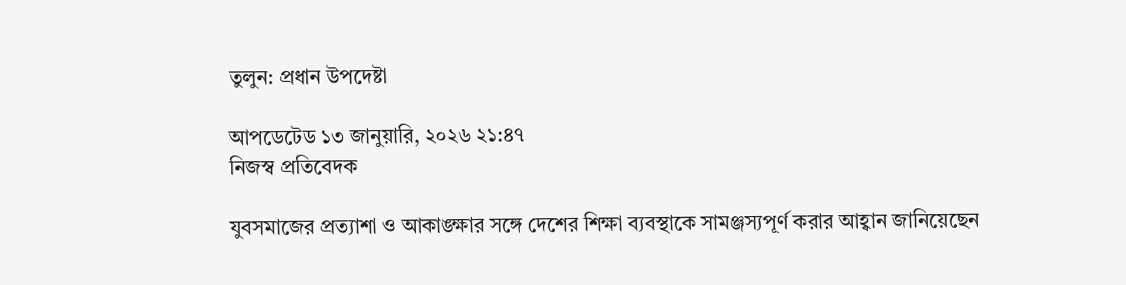তুলুন: প্রধান উপদেষ্টা

আপডেটেড ১৩ জানুয়ারি, ২০২৬ ২১:৪৭
নিজস্ব প্রতিবেদক

যুবসমাজের প্রত্যাশা ও আকাঙ্ক্ষার সঙ্গে দেশের শিক্ষা ব্যবস্থাকে সামঞ্জস্যপূর্ণ করার আহ্বান জানিয়েছেন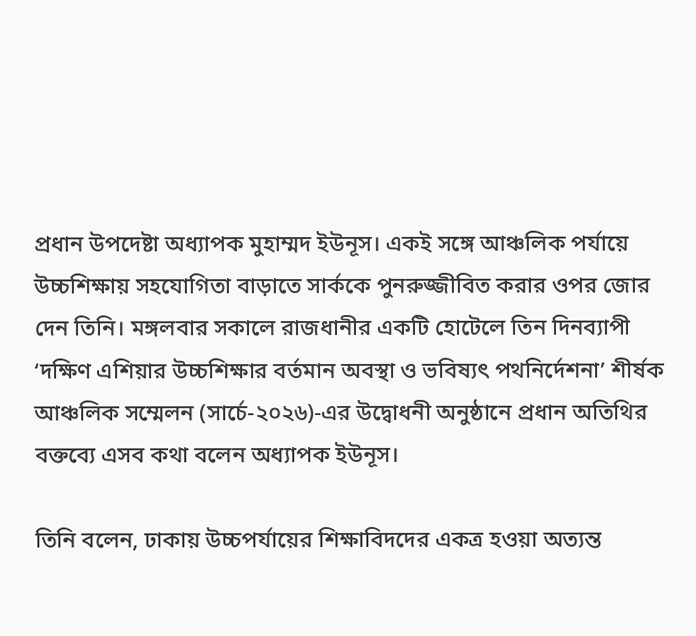প্রধান উপদেষ্টা অধ্যাপক মুহাম্মদ ইউনূস। একই সঙ্গে আঞ্চলিক পর্যায়ে উচ্চশিক্ষায় সহযোগিতা বাড়াতে সার্ককে পুনরুজ্জীবিত করার ওপর জোর দেন তিনি। মঙ্গলবার সকালে রাজধানীর একটি হোটেলে তিন দিনব্যাপী ‘দক্ষিণ এশিয়ার উচ্চশিক্ষার বর্তমান অবস্থা ও ভবিষ্যৎ পথনির্দেশনা’ শীর্ষক আঞ্চলিক সম্মেলন (সার্চে-২০২৬)-এর উদ্বোধনী অনুষ্ঠানে প্রধান অতিথির বক্তব্যে এসব কথা বলেন অধ্যাপক ইউনূস।

তিনি বলেন, ঢাকায় উচ্চপর্যায়ের শিক্ষাবিদদের একত্র হওয়া অত্যন্ত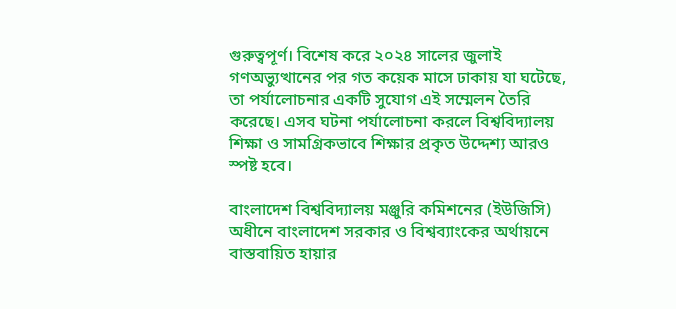গুরুত্বপূর্ণ। বিশেষ করে ২০২৪ সালের জুলাই গণঅভ্যুত্থানের পর গত কয়েক মাসে ঢাকায় যা ঘটেছে, তা পর্যালোচনার একটি সুযোগ এই সম্মেলন তৈরি করেছে। এসব ঘটনা পর্যালোচনা করলে বিশ্ববিদ্যালয় শিক্ষা ও সামগ্রিকভাবে শিক্ষার প্রকৃত উদ্দেশ্য আরও স্পষ্ট হবে।

বাংলাদেশ বিশ্ববিদ্যালয় মঞ্জুরি কমিশনের (ইউজিসি) অধীনে বাংলাদেশ সরকার ও বিশ্বব্যাংকের অর্থায়নে বাস্তবায়িত হায়ার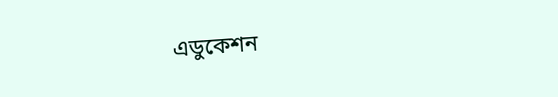এডুকেশন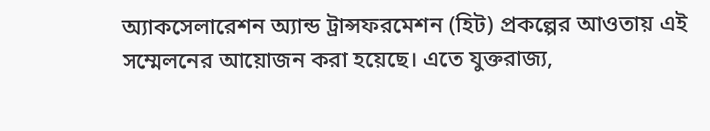অ্যাকসেলারেশন অ্যান্ড ট্রান্সফরমেশন (হিট) প্রকল্পের আওতায় এই সম্মেলনের আয়োজন করা হয়েছে। এতে যুক্তরাজ্য,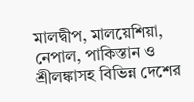মালদ্বীপ, মালয়েশিয়া, নেপাল, পাকিস্তান ও শ্রীলঙ্কাসহ বিভিন্ন দেশের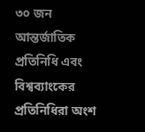৩০ জন আন্তর্জাতিক প্রতিনিধি এবং বিশ্বব্যাংকের প্রতিনিধিরা অংশ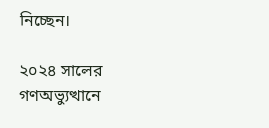নিচ্ছেন।

২০২৪ সালের গণঅভ্যুত্থানে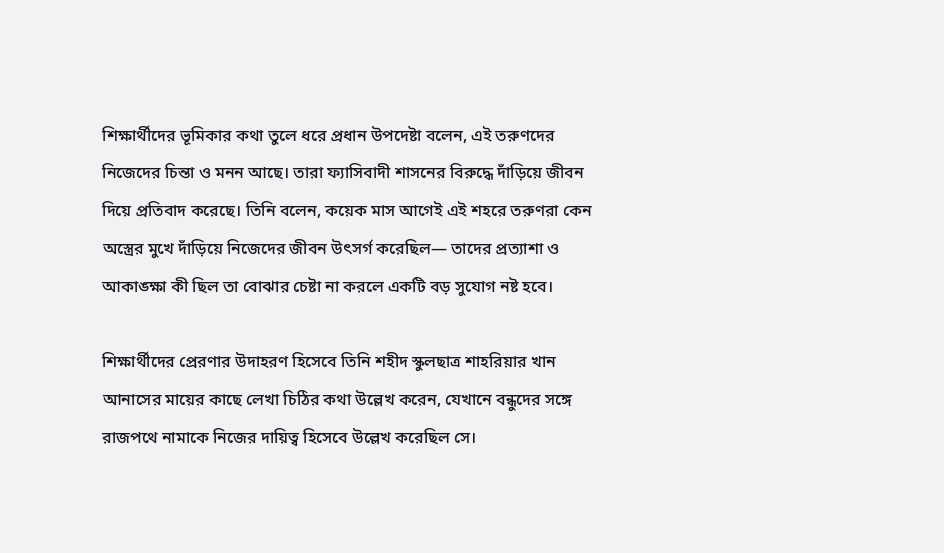শিক্ষার্থীদের ভূমিকার কথা তুলে ধরে প্রধান উপদেষ্টা বলেন, এই তরুণদের নিজেদের চিন্তা ও মনন আছে। তারা ফ্যাসিবাদী শাসনের বিরুদ্ধে দাঁড়িয়ে জীবন দিয়ে প্রতিবাদ করেছে। তিনি বলেন, কয়েক মাস আগেই এই শহরে তরুণরা কেন অস্ত্রের মুখে দাঁড়িয়ে নিজেদের জীবন উৎসর্গ করেছিল— তাদের প্রত্যাশা ও আকাঙ্ক্ষা কী ছিল তা বোঝার চেষ্টা না করলে একটি বড় সুযোগ নষ্ট হবে।

শিক্ষার্থীদের প্রেরণার উদাহরণ হিসেবে তিনি শহীদ স্কুলছাত্র শাহরিয়ার খান আনাসের মায়ের কাছে লেখা চিঠির কথা উল্লেখ করেন, যেখানে বন্ধুদের সঙ্গে রাজপথে নামাকে নিজের দায়িত্ব হিসেবে উল্লেখ করেছিল সে।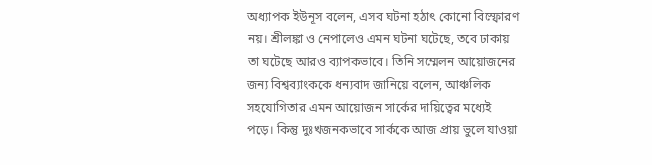অধ্যাপক ইউনূস বলেন, এসব ঘটনা হঠাৎ কোনো বিস্ফোরণ নয়। শ্রীলঙ্কা ও নেপালেও এমন ঘটনা ঘটেছে, তবে ঢাকায় তা ঘটেছে আরও ব্যাপকভাবে। তিনি সম্মেলন আয়োজনের জন্য বিশ্বব্যাংককে ধন্যবাদ জানিয়ে বলেন, আঞ্চলিক সহযোগিতার এমন আয়োজন সার্কের দায়িত্বের মধ্যেই পড়ে। কিন্তু দুঃখজনকভাবে সার্ককে আজ প্রায় ভুলে যাওয়া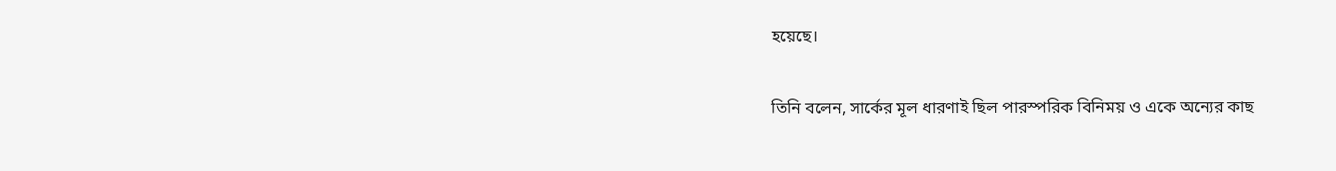হয়েছে।

তিনি বলেন, সার্কের মূল ধারণাই ছিল পারস্পরিক বিনিময় ও একে অন্যের কাছ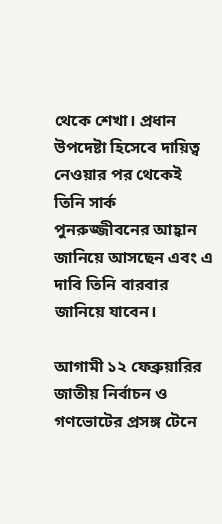থেকে শেখা। প্রধান উপদেষ্টা হিসেবে দায়িত্ব নেওয়ার পর থেকেই তিনি সার্ক পুনরুজ্জীবনের আহ্বান জানিয়ে আসছেন এবং এ দাবি তিনি বারবার জানিয়ে যাবেন।

আগামী ১২ ফেব্রুয়ারির জাতীয় নির্বাচন ও গণভোটের প্রসঙ্গ টেনে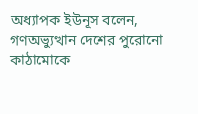অধ্যাপক ইউনূস বলেন, গণঅভ্যুত্থান দেশের পুরোনো কাঠামোকে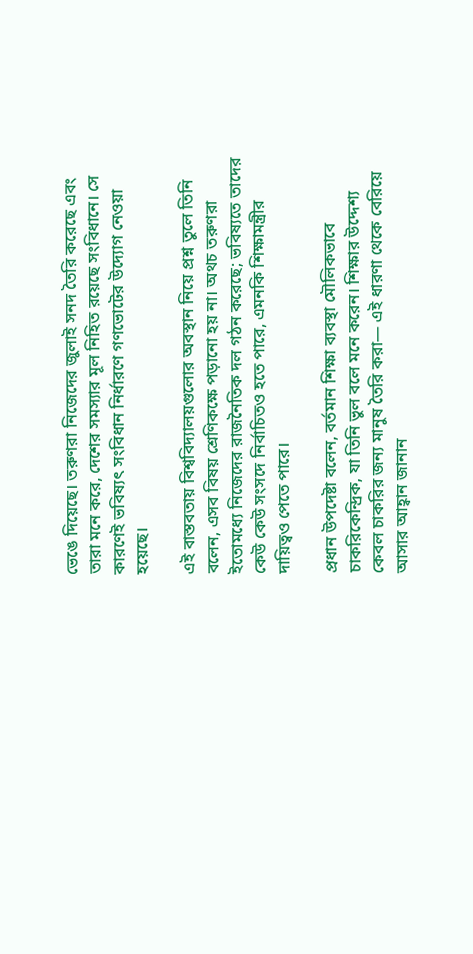ভেঙে দিয়েছে। তরুণরা নিজেদের জুলাই সনদ তৈরি করেছে এবং তারা মনে করে, দেশের সমস্যার মূল নিহিত রয়েছে সংবিধানে। সে কারণেই ভবিষ্যৎ সংবিধান নির্ধারণে গণভোটের উদ্যোগ নেওয়া হয়েছে।

এই বাস্তবতায় বিশ্ববিদ্যালয়গুলোর অবস্থান নিয়ে প্রশ্ন তুলে তিনি বলেন, এসব বিষয় শ্রেণিকক্ষে পড়ানো হয় না। অথচ তরুণরা ইতোমধ্যে নিজেদের রাজনৈতিক দল গঠন করেছে; ভবিষ্যতে তাদের কেউ কেউ সংসদে নির্বাচিতও হতে পারে, এমনকি শিক্ষামন্ত্রীর দায়িত্বও পেতে পারে।

প্রধান উপদেষ্টা বলেন, বর্তমান শিক্ষা ব্যবস্থা মৌলিকভাবে চাকরিকেন্দ্রিক, যা তিনি ভুল বলে মনে করেন। শিক্ষার উদ্দেশ্য কেবল চাকরির জন্য মানুষ তৈরি করা— এই ধারণা থেকে বেরিয়ে আসার আহ্বান জানান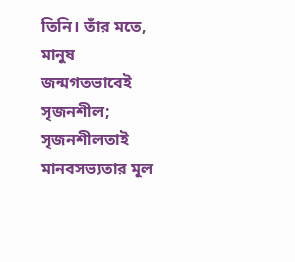তিনি। তাঁর মতে, মানুষ জন্মগতভাবেই সৃজনশীল; সৃজনশীলতাই মানবসভ্যতার মূল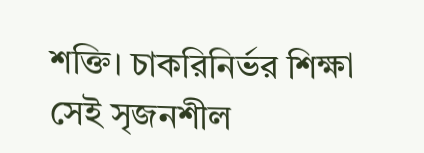শক্তি। চাকরিনির্ভর শিক্ষা সেই সৃজনশীল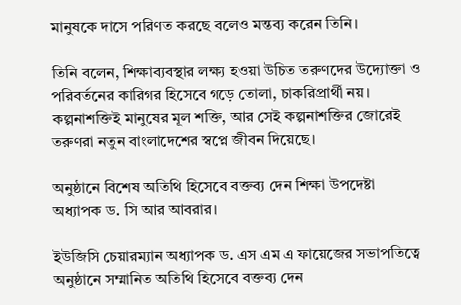মানুষকে দাসে পরিণত করছে বলেও মন্তব্য করেন তিনি।

তিনি বলেন, শিক্ষাব্যবস্থার লক্ষ্য হওয়া উচিত তরুণদের উদ্যোক্তা ও পরিবর্তনের কারিগর হিসেবে গড়ে তোলা, চাকরিপ্রার্থী নয়। কল্পনাশক্তিই মানুষের মূল শক্তি, আর সেই কল্পনাশক্তির জোরেই তরুণরা নতুন বাংলাদেশের স্বপ্নে জীবন দিয়েছে।

অনুষ্ঠানে বিশেষ অতিথি হিসেবে বক্তব্য দেন শিক্ষা উপদেষ্টা অধ্যাপক ড. সি আর আবরার।

ইউজিসি চেয়ারম্যান অধ্যাপক ড. এস এম এ ফায়েজের সভাপতিত্বে অনুষ্ঠানে সম্মানিত অতিথি হিসেবে বক্তব্য দেন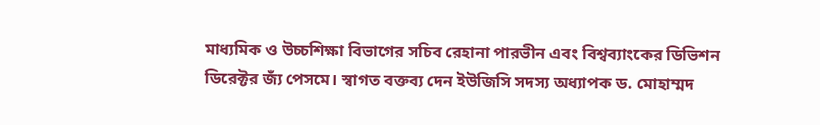মাধ্যমিক ও উচ্চশিক্ষা বিভাগের সচিব রেহানা পারভীন এবং বিশ্বব্যাংকের ডিভিশন ডিরেক্টর জ্যঁ পেসমে। স্বাগত বক্তব্য দেন ইউজিসি সদস্য অধ্যাপক ড. মোহাম্মদ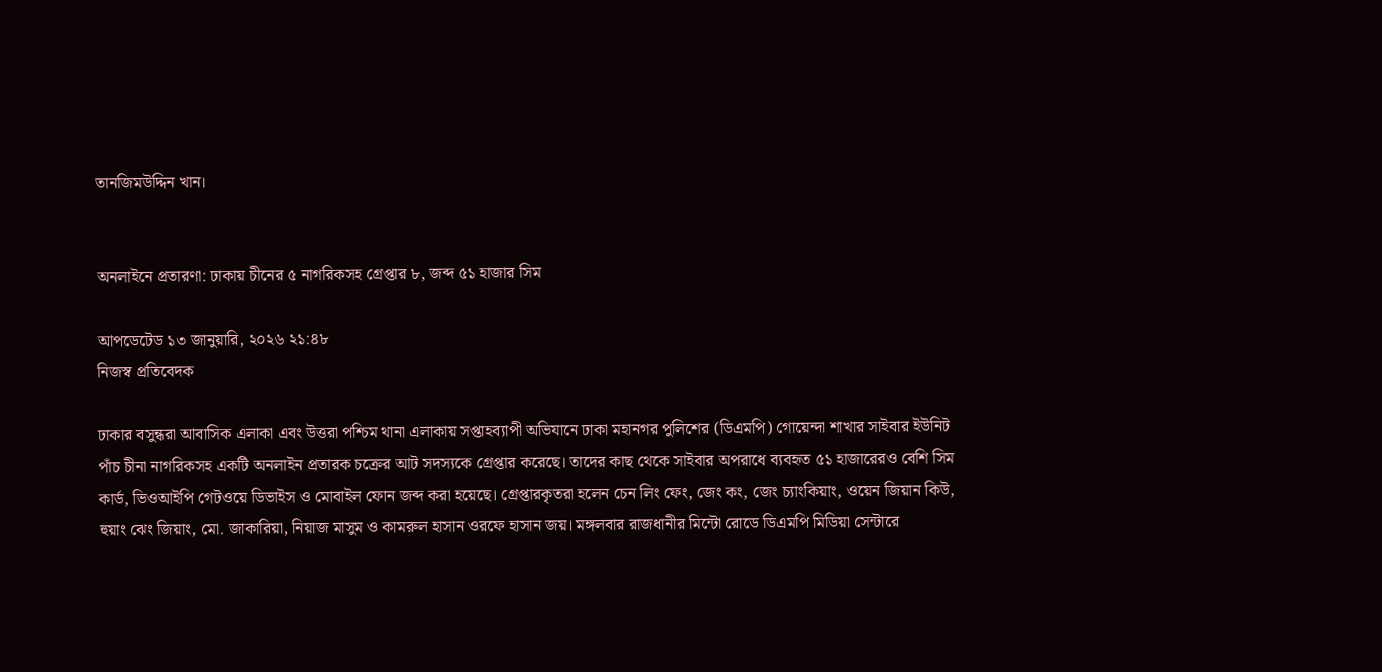তানজিমউদ্দিন খান।


অনলাইনে প্রতারণা: ঢাকায় চীনের ৫ নাগরিকসহ গ্রেপ্তার ৮, জব্দ ৫১ হাজার সিম

আপডেটেড ১৩ জানুয়ারি, ২০২৬ ২১:৪৮
নিজস্ব প্রতিবেদক

ঢাকার বসুন্ধরা আবাসিক এলাকা এবং উত্তরা পশ্চিম থানা এলাকায় সপ্তাহব্যাপী অভিযানে ঢাকা মহানগর পুলিশের (ডিএমপি) গোয়েন্দা শাখার সাইবার ইউনিট পাঁচ চীনা নাগরিকসহ একটি অনলাইন প্রতারক চক্রের আট সদস্যকে গ্রেপ্তার করেছে। তাদের কাছ থেকে সাইবার অপরাধে ব্যবহৃত ৫১ হাজারেরও বেশি সিম কার্ড, ভিওআইপি গেটওয়ে ডিভাইস ও মোবাইল ফোন জব্দ করা হয়েছে। গ্রেপ্তারকৃতরা হলেন চেন লিং ফেং, জেং কং, জেং চ্যাংকিয়াং, ওয়েন জিয়ান কিউ, হুয়াং ঝেং জিয়াং, মো. জাকারিয়া, নিয়াজ মাসুম ও কামরুল হাসান ওরফে হাসান জয়। মঙ্গলবার রাজধানীর মিন্টো রোডে ডিএমপি মিডিয়া সেন্টারে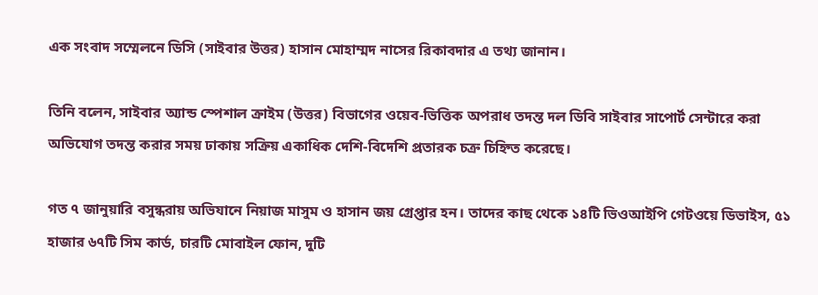এক সংবাদ সম্মেলনে ডিসি (সাইবার উত্তর) হাসান মোহাম্মদ নাসের রিকাবদার এ তথ্য জানান।

তিনি বলেন, সাইবার অ্যান্ড স্পেশাল ক্রাইম (উত্তর) বিভাগের ওয়েব-ভিত্তিক অপরাধ তদন্ত দল ডিবি সাইবার সাপোর্ট সেন্টারে করা অভিযোগ তদন্ত করার সময় ঢাকায় সক্রিয় একাধিক দেশি-বিদেশি প্রতারক চক্র চিহ্নিত করেছে।

গত ৭ জানুয়ারি বসুন্ধরায় অভিযানে নিয়াজ মাসুম ও হাসান জয় গ্রেপ্তার হন। তাদের কাছ থেকে ১৪টি ভিওআইপি গেটওয়ে ডিভাইস, ৫১ হাজার ৬৭টি সিম কার্ড, চারটি মোবাইল ফোন, দুটি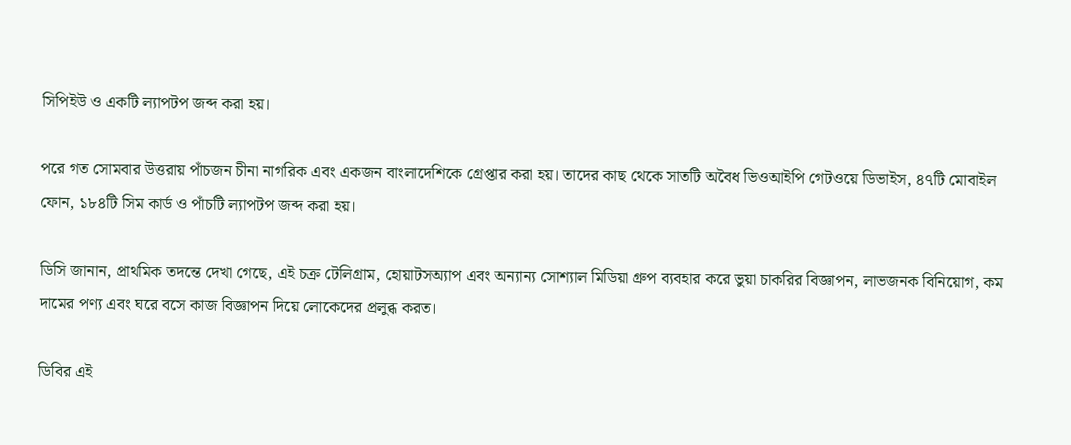সিপিইউ ও একটি ল্যাপটপ জব্দ করা হয়।

পরে গত সোমবার উত্তরায় পাঁচজন চীনা নাগরিক এবং একজন বাংলাদেশিকে গ্রেপ্তার করা হয়। তাদের কাছ থেকে সাতটি অবৈধ ভিওআইপি গেটওয়ে ডিভাইস, ৪৭টি মোবাইল ফোন, ১৮৪টি সিম কার্ড ও পাঁচটি ল্যাপটপ জব্দ করা হয়।

ডিসি জানান, প্রাথমিক তদন্তে দেখা গেছে, এই চক্র টেলিগ্রাম, হোয়াটসঅ্যাপ এবং অন্যান্য সোশ্যাল মিডিয়া গ্রুপ ব্যবহার করে ভুয়া চাকরির বিজ্ঞাপন, লাভজনক বিনিয়োগ, কম দামের পণ্য এবং ঘরে বসে কাজ বিজ্ঞাপন দিয়ে লোকেদের প্রলুব্ধ করত।

ডিবির এই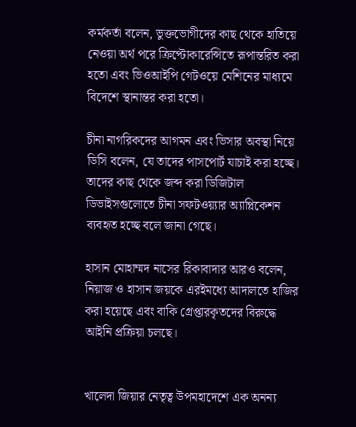কর্মকর্তা বলেন, ভুক্তভোগীদের কাছ থেকে হাতিয়ে নেওয়া অর্থ পরে ক্রিপ্টোকারেন্সিতে রূপান্তরিত করা হতো এবং ভিওআইপি গেটওয়ে মেশিনের মাধ্যমে বিদেশে স্থানান্তর করা হতো।

চীনা নাগরিকদের আগমন এবং ভিসার অবস্থা নিয়ে ডিসি বলেন, যে তাদের পাসপোর্ট যাচাই করা হচ্ছে। তাদের কাছ থেকে জব্দ করা ডিজিটাল ডিভাইসগুলোতে চীনা সফটওয়্যার অ্যাপ্লিকেশন ব্যবহৃত হচ্ছে বলে জানা গেছে।

হাসান মোহাম্মদ নাসের রিকাবাদার আরও বলেন, নিয়াজ ও হাসান জয়কে এরইমধ্যে আদালতে হাজির করা হয়েছে এবং বাকি গ্রেপ্তারকৃতদের বিরুদ্ধে আইনি প্রক্রিয়া চলছে।


খালেদা জিয়ার নেতৃত্ব উপমহাদেশে এক অনন্য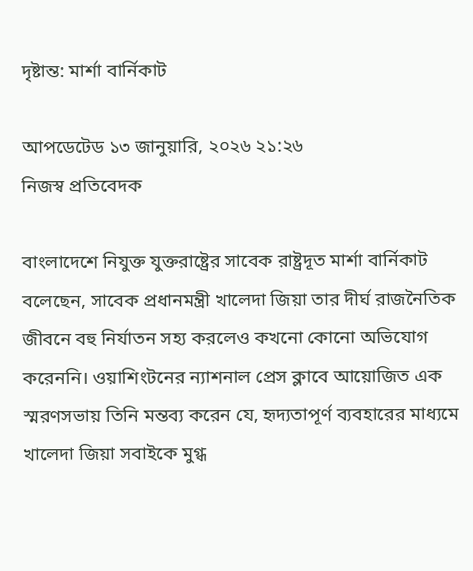দৃষ্টান্ত: মার্শা বার্নিকাট

আপডেটেড ১৩ জানুয়ারি, ২০২৬ ২১:২৬
নিজস্ব প্রতিবেদক

বাংলাদেশে নিযুক্ত যুক্তরাষ্ট্রের সাবেক রাষ্ট্রদূত মার্শা বার্নিকাট বলেছেন, সাবেক প্রধানমন্ত্রী খালেদা জিয়া তার দীর্ঘ রাজনৈতিক জীবনে বহু নির্যাতন সহ্য করলেও কখনো কোনো অভিযোগ করেননি। ওয়াশিংটনের ন্যাশনাল প্রেস ক্লাবে আয়োজিত এক স্মরণসভায় তিনি মন্তব্য করেন যে, হৃদ্যতাপূর্ণ ব্যবহারের মাধ্যমে খালেদা জিয়া সবাইকে মুগ্ধ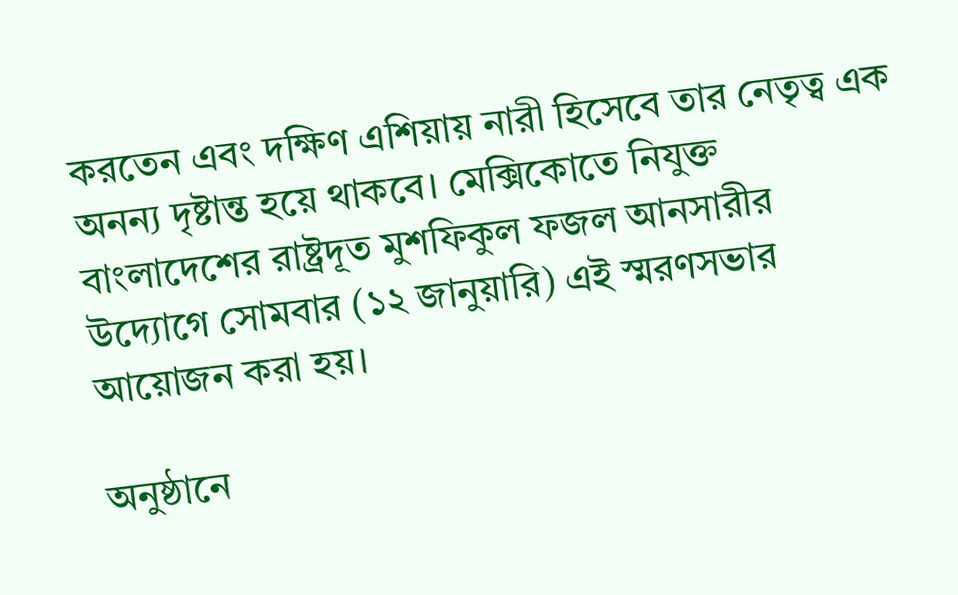করতেন এবং দক্ষিণ এশিয়ায় নারী হিসেবে তার নেতৃত্ব এক অনন্য দৃষ্টান্ত হয়ে থাকবে। মেক্সিকোতে নিযুক্ত বাংলাদেশের রাষ্ট্রদূত মুশফিকুল ফজল আনসারীর উদ্যোগে সোমবার (১২ জানুয়ারি) এই স্মরণসভার আয়োজন করা হয়।

অনুষ্ঠানে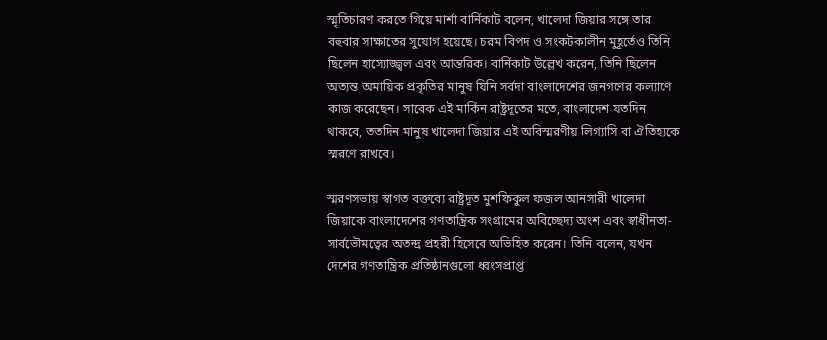স্মৃতিচারণ করতে গিয়ে মার্শা বার্নিকাট বলেন, খালেদা জিয়ার সঙ্গে তার বহুবার সাক্ষাতের সুযোগ হয়েছে। চরম বিপদ ও সংকটকালীন মুহূর্তেও তিনি ছিলেন হাস্যোজ্জ্বল এবং আন্তরিক। বার্নিকাট উল্লেখ করেন, তিনি ছিলেন অত্যন্ত অমায়িক প্রকৃতির মানুষ যিনি সর্বদা বাংলাদেশের জনগণের কল্যাণে কাজ করেছেন। সাবেক এই মার্কিন রাষ্ট্রদূতের মতে, বাংলাদেশ যতদিন থাকবে, ততদিন মানুষ খালেদা জিয়ার এই অবিস্মরণীয় লিগ্যাসি বা ঐতিহ্যকে স্মরণে রাখবে।

স্মরণসভায় স্বাগত বক্তব্যে রাষ্ট্রদূত মুশফিকুল ফজল আনসারী খালেদা জিয়াকে বাংলাদেশের গণতান্ত্রিক সংগ্রামের অবিচ্ছেদ্য অংশ এবং স্বাধীনতা-সার্বভৌমত্বের অতন্দ্র প্রহরী হিসেবে অভিহিত করেন। তিনি বলেন, যখন দেশের গণতান্ত্রিক প্রতিষ্ঠানগুলো ধ্বংসপ্রাপ্ত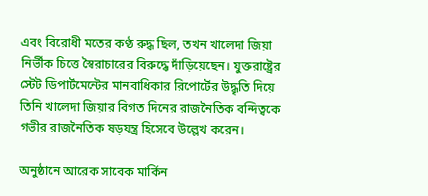এবং বিরোধী মতের কণ্ঠ রুদ্ধ ছিল, তখন খালেদা জিয়া নির্ভীক চিত্তে স্বৈরাচারের বিরুদ্ধে দাঁড়িয়েছেন। যুক্তরাষ্ট্রের স্টেট ডিপার্টমেন্টের মানবাধিকার রিপোর্টের উদ্ধৃতি দিয়ে তিনি খালেদা জিয়ার বিগত দিনের রাজনৈতিক বন্দিত্বকে গভীর রাজনৈতিক ষড়যন্ত্র হিসেবে উল্লেখ করেন।

অনুষ্ঠানে আরেক সাবেক মার্কিন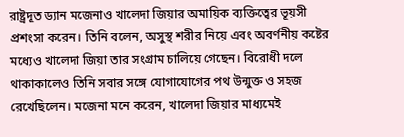রাষ্ট্রদূত ড্যান মজেনাও খালেদা জিয়ার অমায়িক ব্যক্তিত্বের ভূয়সী প্রশংসা করেন। তিনি বলেন, অসুস্থ শরীর নিয়ে এবং অবর্ণনীয় কষ্টের মধ্যেও খালেদা জিয়া তার সংগ্রাম চালিয়ে গেছেন। বিরোধী দলে থাকাকালেও তিনি সবার সঙ্গে যোগাযোগের পথ উন্মুক্ত ও সহজ রেখেছিলেন। মজেনা মনে করেন, খালেদা জিয়ার মাধ্যমেই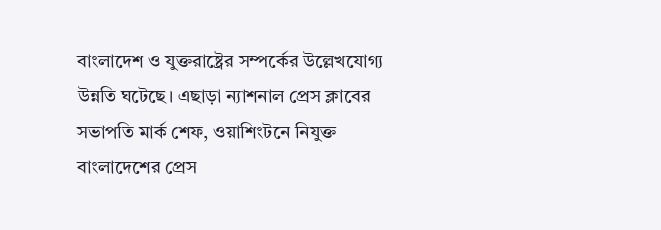বাংলাদেশ ও যুক্তরাষ্ট্রের সম্পর্কের উল্লেখযোগ্য উন্নতি ঘটেছে। এছাড়া ন্যাশনাল প্রেস ক্লাবের সভাপতি মার্ক শেফ, ওয়াশিংটনে নিযুক্ত বাংলাদেশের প্রেস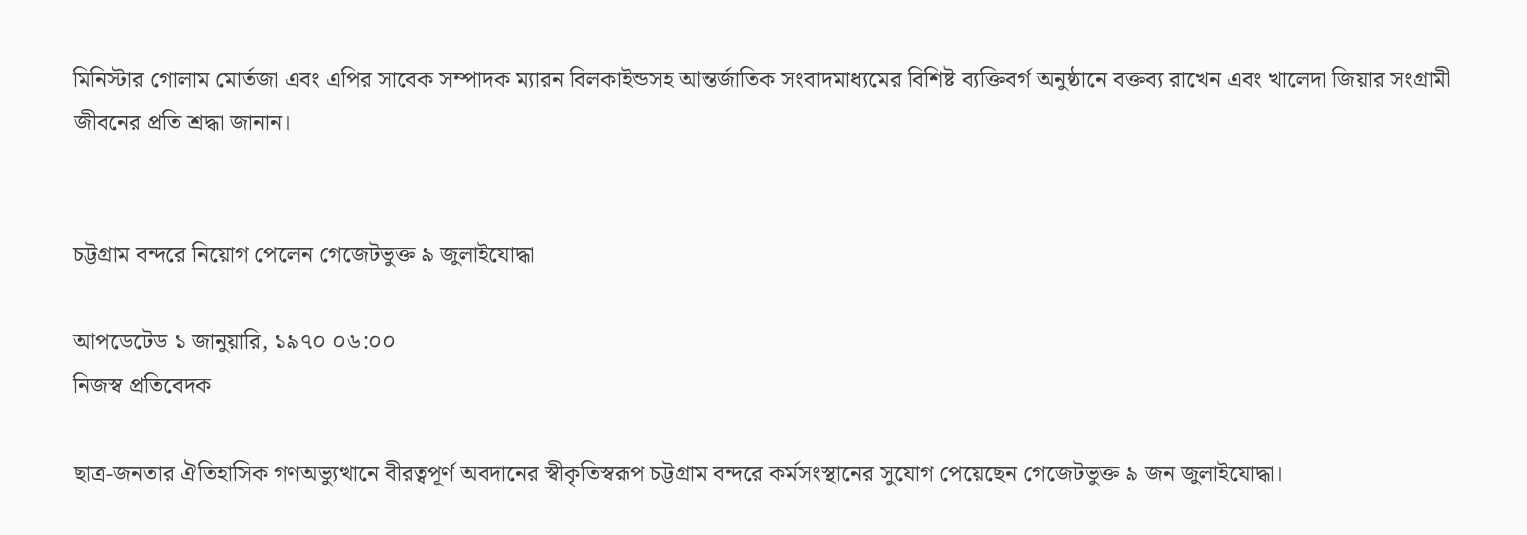মিনিস্টার গোলাম মোর্তজা এবং এপির সাবেক সম্পাদক ম্যারন বিলকাইন্ডসহ আন্তর্জাতিক সংবাদমাধ্যমের বিশিষ্ট ব্যক্তিবর্গ অনুষ্ঠানে বক্তব্য রাখেন এবং খালেদা জিয়ার সংগ্রামী জীবনের প্রতি শ্রদ্ধা জানান।


চট্টগ্রাম বন্দরে নিয়োগ পেলেন গেজেটভুক্ত ৯ জুলাইযোদ্ধা

আপডেটেড ১ জানুয়ারি, ১৯৭০ ০৬:০০
নিজস্ব প্রতিবেদক

ছাত্র-জনতার ঐতিহাসিক গণঅভ্যুত্থানে বীরত্বপূর্ণ অবদানের স্বীকৃতিস্বরূপ চট্টগ্রাম বন্দরে কর্মসংস্থানের সুযোগ পেয়েছেন গেজেটভুক্ত ৯ জন জুলাইযোদ্ধা।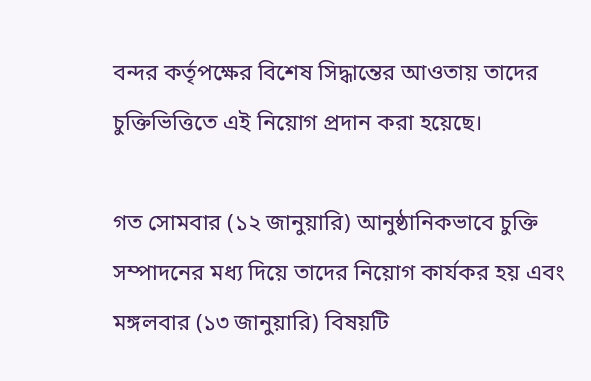বন্দর কর্তৃপক্ষের বিশেষ সিদ্ধান্তের আওতায় তাদের চুক্তিভিত্তিতে এই নিয়োগ প্রদান করা হয়েছে।

গত সোমবার (১২ জানুয়ারি) আনুষ্ঠানিকভাবে চুক্তি সম্পাদনের মধ্য দিয়ে তাদের নিয়োগ কার্যকর হয় এবং মঙ্গলবার (১৩ জানুয়ারি) বিষয়টি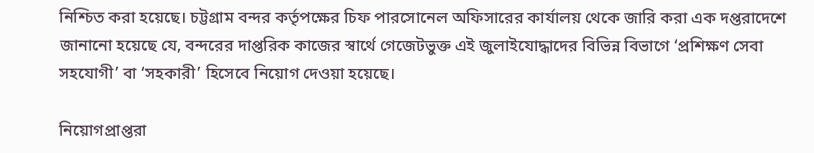নিশ্চিত করা হয়েছে। চট্টগ্রাম বন্দর কর্তৃপক্ষের চিফ পারসোনেল অফিসারের কার্যালয় থেকে জারি করা এক দপ্তরাদেশে জানানো হয়েছে যে, বন্দরের দাপ্তরিক কাজের স্বার্থে গেজেটভুক্ত এই জুলাইযোদ্ধাদের বিভিন্ন বিভাগে ‘প্রশিক্ষণ সেবা সহযোগী’ বা ‘সহকারী’ হিসেবে নিয়োগ দেওয়া হয়েছে।

নিয়োগপ্রাপ্তরা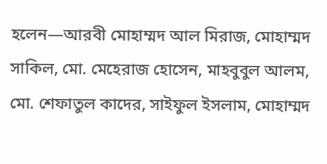হলেন—আরবী মোহাম্মদ আল মিরাজ, মোহাম্মদ সাকিল, মো. মেহেরাজ হোসেন, মাহবুবুল আলম, মো. শেফাতুল কাদের, সাইফুল ইসলাম, মোহাম্মদ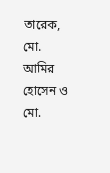তারেক, মো. আমির হোসেন ও মো.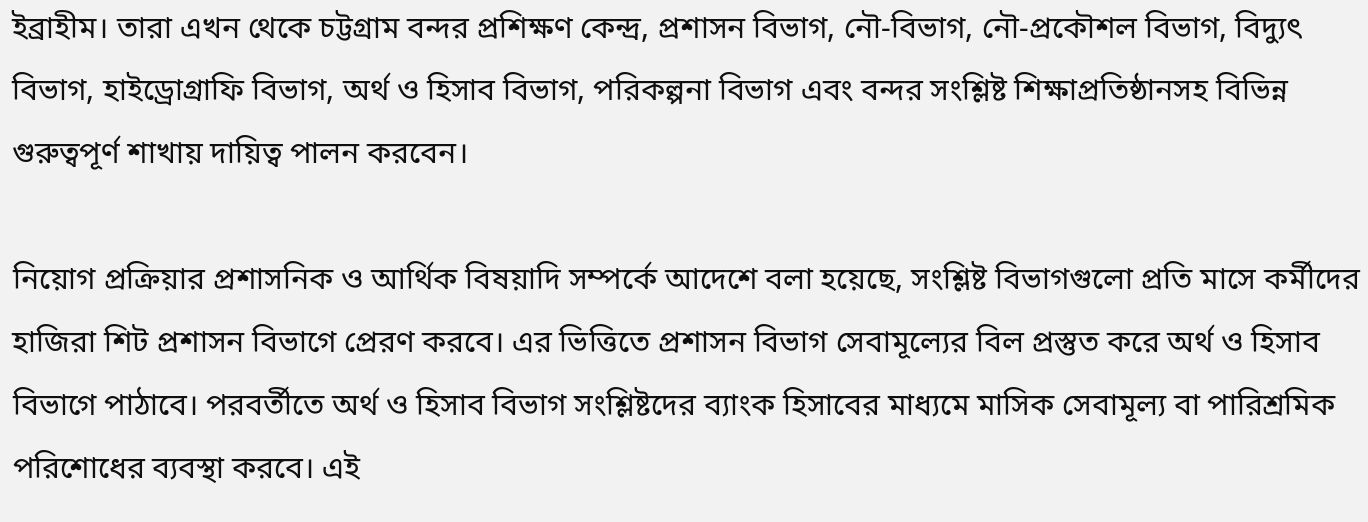ইব্রাহীম। তারা এখন থেকে চট্টগ্রাম বন্দর প্রশিক্ষণ কেন্দ্র, প্রশাসন বিভাগ, নৌ-বিভাগ, নৌ-প্রকৌশল বিভাগ, বিদ্যুৎ বিভাগ, হাইড্রোগ্রাফি বিভাগ, অর্থ ও হিসাব বিভাগ, পরিকল্পনা বিভাগ এবং বন্দর সংশ্লিষ্ট শিক্ষাপ্রতিষ্ঠানসহ বিভিন্ন গুরুত্বপূর্ণ শাখায় দায়িত্ব পালন করবেন।

নিয়োগ প্রক্রিয়ার প্রশাসনিক ও আর্থিক বিষয়াদি সম্পর্কে আদেশে বলা হয়েছে, সংশ্লিষ্ট বিভাগগুলো প্রতি মাসে কর্মীদের হাজিরা শিট প্রশাসন বিভাগে প্রেরণ করবে। এর ভিত্তিতে প্রশাসন বিভাগ সেবামূল্যের বিল প্রস্তুত করে অর্থ ও হিসাব বিভাগে পাঠাবে। পরবর্তীতে অর্থ ও হিসাব বিভাগ সংশ্লিষ্টদের ব্যাংক হিসাবের মাধ্যমে মাসিক সেবামূল্য বা পারিশ্রমিক পরিশোধের ব্যবস্থা করবে। এই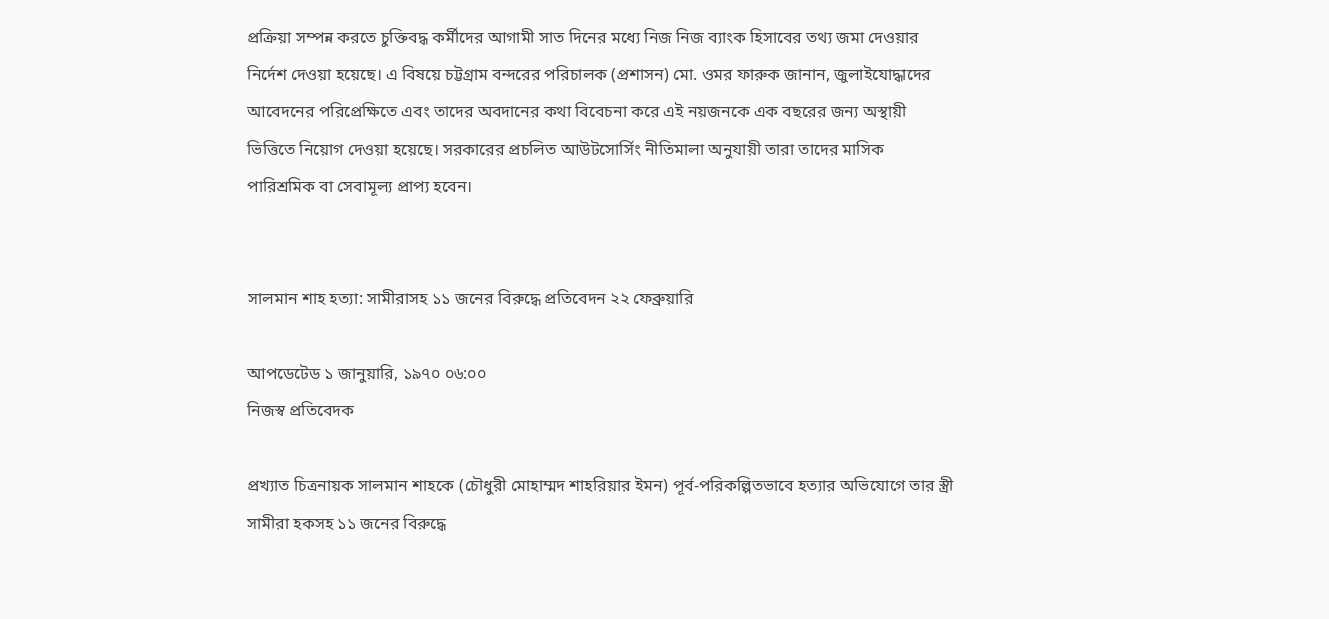প্রক্রিয়া সম্পন্ন করতে চুক্তিবদ্ধ কর্মীদের আগামী সাত দিনের মধ্যে নিজ নিজ ব্যাংক হিসাবের তথ্য জমা দেওয়ার নির্দেশ দেওয়া হয়েছে। এ বিষয়ে চট্টগ্রাম বন্দরের পরিচালক (প্রশাসন) মো. ওমর ফারুক জানান, জুলাইযোদ্ধাদের আবেদনের পরিপ্রেক্ষিতে এবং তাদের অবদানের কথা বিবেচনা করে এই নয়জনকে এক বছরের জন্য অস্থায়ী ভিত্তিতে নিয়োগ দেওয়া হয়েছে। সরকারের প্রচলিত আউটসোর্সিং নীতিমালা অনুযায়ী তারা তাদের মাসিক পারিশ্রমিক বা সেবামূল্য প্রাপ্য হবেন।


সালমান শাহ হত্যা: সামীরাসহ ১১ জনের বিরুদ্ধে প্রতিবেদন ২২ ফেব্রুয়ারি

আপডেটেড ১ জানুয়ারি, ১৯৭০ ০৬:০০
নিজস্ব প্রতিবেদক

প্রখ্যাত চিত্রনায়ক সালমান শাহকে (চৌধুরী মোহাম্মদ শাহরিয়ার ইমন) পূর্ব-পরিকল্পিতভাবে হত্যার অভিযোগে তার স্ত্রী সামীরা হকসহ ১১ জনের বিরুদ্ধে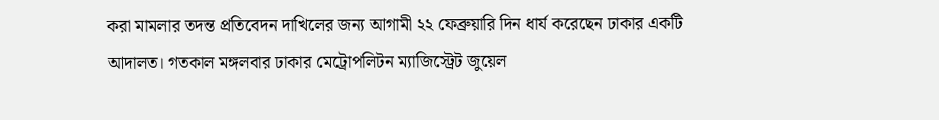করা মামলার তদন্ত প্রতিবেদন দাখিলের জন্য আগামী ২২ ফেব্রুয়ারি দিন ধার্য করেছেন ঢাকার একটি আদালত। গতকাল মঙ্গলবার ঢাকার মেট্রোপলিটন ম্যাজিস্ট্রেট জুয়েল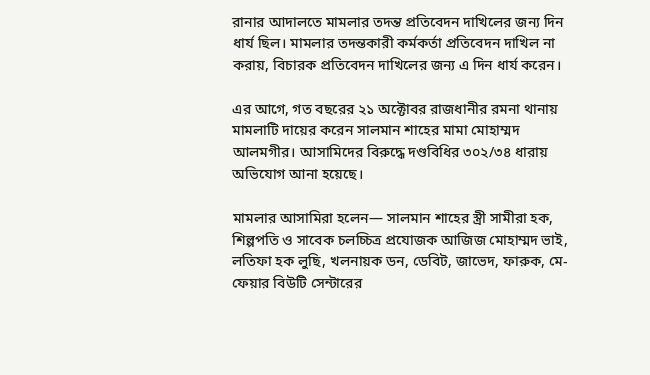রানার আদালতে মামলার তদন্ত প্রতিবেদন দাখিলের জন্য দিন ধার্য ছিল। মামলার তদন্তকারী কর্মকর্তা প্রতিবেদন দাখিল না করায়, বিচারক প্রতিবেদন দাখিলের জন্য এ দিন ধার্য করেন।

এর আগে, গত বছরের ২১ অক্টোবর রাজধানীর রমনা থানায় মামলাটি দায়ের করেন সালমান শাহের মামা মোহাম্মদ আলমগীর। আসামিদের বিরুদ্ধে দণ্ডবিধির ৩০২/৩৪ ধারায় অভিযোগ আনা হয়েছে।

মামলার আসামিরা হলেন— সালমান শাহের স্ত্রী সামীরা হক, শিল্পপতি ও সাবেক চলচ্চিত্র প্রযোজক আজিজ মোহাম্মদ ভাই, লতিফা হক লুছি, খলনায়ক ডন, ডেবিট, জাভেদ, ফারুক, মে-ফেয়ার বিউটি সেন্টারের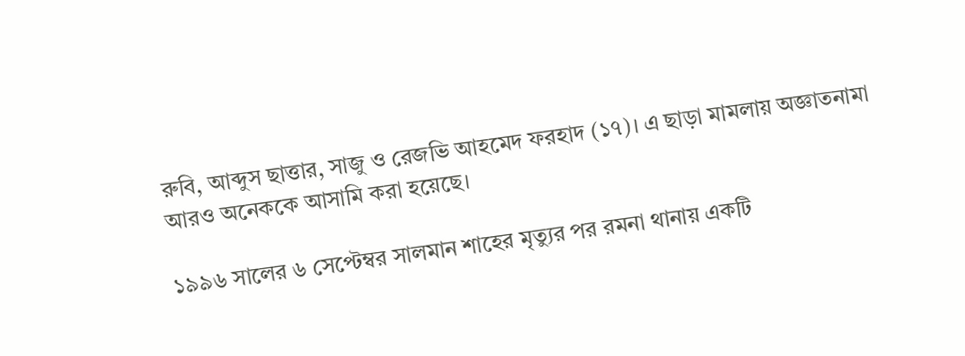রুবি, আব্দুস ছাত্তার, সাজু ও রেজভি আহমেদ ফরহাদ (১৭)। এ ছাড়া মামলায় অজ্ঞাতনামা আরও অনেককে আসামি করা হয়েছে।

১৯৯৬ সালের ৬ সেপ্টেম্বর সালমান শাহের মৃত্যুর পর রমনা থানায় একটি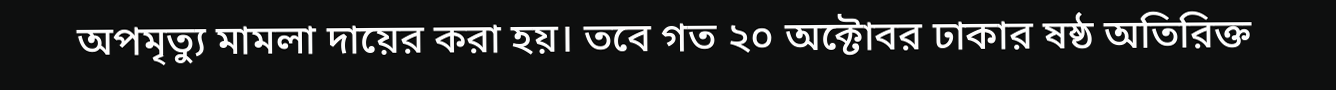অপমৃত্যু মামলা দায়ের করা হয়। তবে গত ২০ অক্টোবর ঢাকার ষষ্ঠ অতিরিক্ত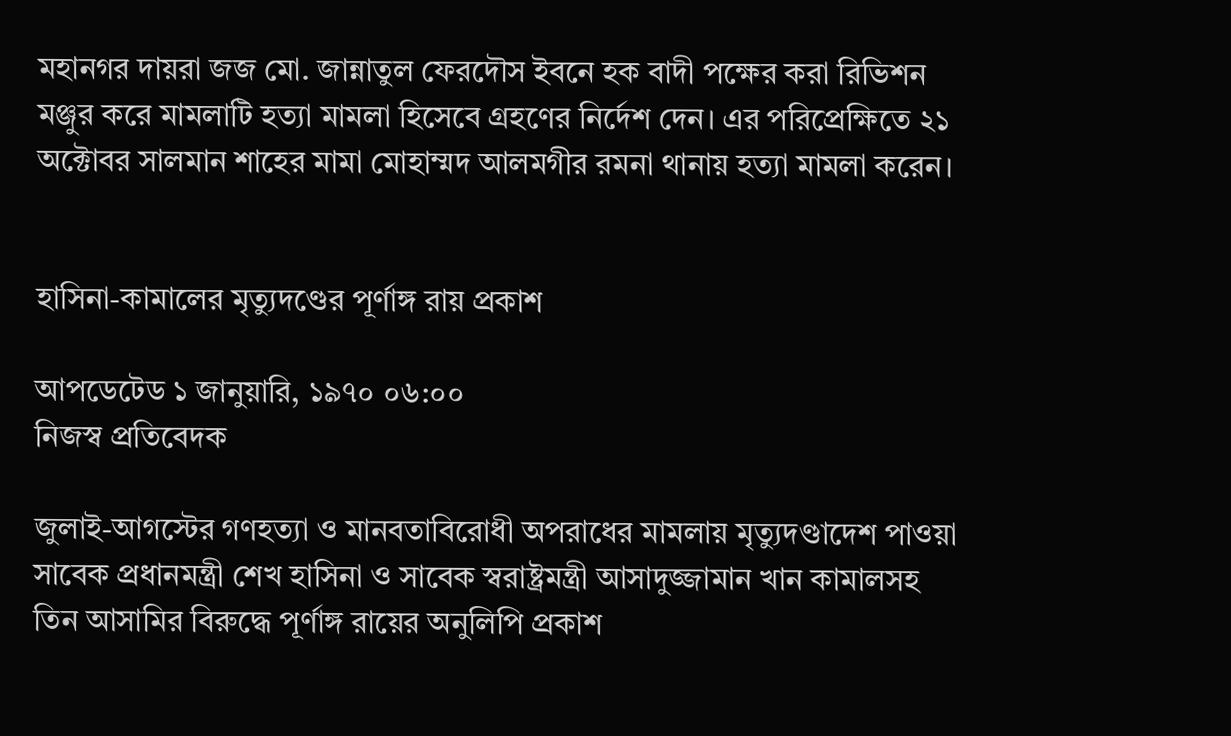মহানগর দায়রা জজ মো. জান্নাতুল ফেরদৌস ইবনে হক বাদী পক্ষের করা রিভিশন মঞ্জুর করে মামলাটি হত্যা মামলা হিসেবে গ্রহণের নির্দেশ দেন। এর পরিপ্রেক্ষিতে ২১ অক্টোবর সালমান শাহের মামা মোহাম্মদ আলমগীর রমনা থানায় হত্যা মামলা করেন।


হাসিনা-কামালের মৃত্যুদণ্ডের পূর্ণাঙ্গ রায় প্রকাশ

আপডেটেড ১ জানুয়ারি, ১৯৭০ ০৬:০০
নিজস্ব প্রতিবেদক

জুলাই-আগস্টের গণহত্যা ও মানবতাবিরোধী অপরাধের মামলায় মৃত্যুদণ্ডাদেশ পাওয়া সাবেক প্রধানমন্ত্রী শেখ হাসিনা ও সাবেক স্বরাষ্ট্রমন্ত্রী আসাদুজ্জামান খান কামালসহ তিন আসামির বিরুদ্ধে পূর্ণাঙ্গ রায়ের অনুলিপি প্রকাশ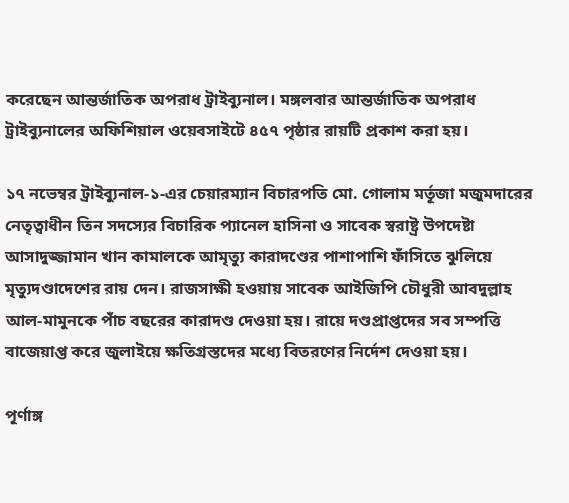করেছেন আন্তর্জাতিক অপরাধ ট্রাইব্যুনাল। মঙ্গলবার আন্তর্জাতিক অপরাধ ট্রাইব্যুনালের অফিশিয়াল ওয়েবসাইটে ৪৫৭ পৃষ্ঠার রায়টি প্রকাশ করা হয়।

১৭ নভেম্বর ট্রাইব্যুনাল-১-এর চেয়ারম্যান বিচারপতি মো. গোলাম মর্তূজা মজুমদারের নেতৃত্বাধীন তিন সদস্যের বিচারিক প্যানেল হাসিনা ও সাবেক স্বরাষ্ট্র উপদেষ্টা আসাদুজ্জামান খান কামালকে আমৃত্যু কারাদণ্ডের পাশাপাশি ফাঁসিতে ঝুলিয়ে মৃত্যুদণ্ডাদেশের রায় দেন। রাজসাক্ষী হওয়ায় সাবেক আইজিপি চৌধুরী আবদুল্লাহ আল-মামুনকে পাঁচ বছরের কারাদণ্ড দেওয়া হয়। রায়ে দণ্ডপ্রাপ্তদের সব সম্পত্তি বাজেয়াপ্ত করে জুলাইয়ে ক্ষতিগ্রস্তদের মধ্যে বিতরণের নির্দেশ দেওয়া হয়।

পূর্ণাঙ্গ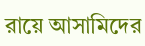রায়ে আসামিদের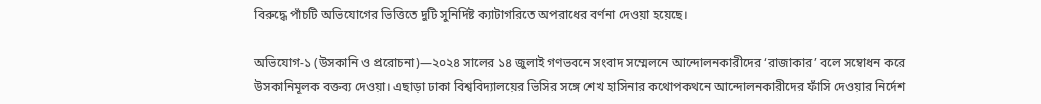বিরুদ্ধে পাঁচটি অভিযোগের ভিত্তিতে দুটি সুনির্দিষ্ট ক্যাটাগরিতে অপরাধের বর্ণনা দেওয়া হয়েছে।

অভিযোগ-১ (উসকানি ও প্ররোচনা)—২০২৪ সালের ১৪ জুলাই গণভবনে সংবাদ সম্মেলনে আন্দোলনকারীদের ‘রাজাকার’ বলে সম্বোধন করে উসকানিমূলক বক্তব্য দেওয়া। এছাড়া ঢাকা বিশ্ববিদ্যালয়ের ভিসির সঙ্গে শেখ হাসিনার কথোপকথনে আন্দোলনকারীদের ফাঁসি দেওয়ার নির্দেশ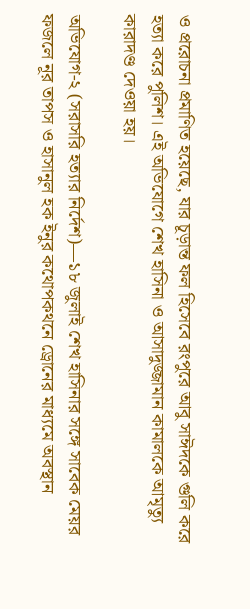ও প্ররোচনা প্রমাণিত হয়েছে, যার চূড়ান্ত ফল হিসেবে রংপুরে আবু সাঈদকে গুলি করে হত্যা করে পুলিশ। এই অভিযোগে শেখ হাসিনা ও আসাদুজ্জামান কামালকে আমৃত্যু কারাদণ্ড দেওয়া হয়।

অভিযোগ-২ (সরাসরি হত্যার নির্দেশ)—১৮ জুলাই শেখ হাসিনার সঙ্গে সাবেক মেয়র ফজলে নূর তাপস ও হাসানুল হক ইনুর কথোপকথনে ড্রোনের মাধ্যমে অবস্থান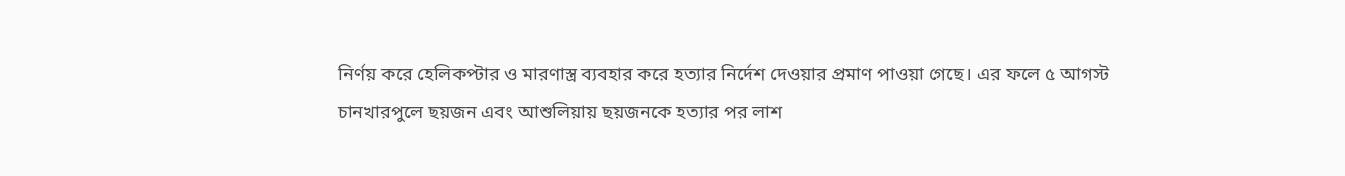নির্ণয় করে হেলিকপ্টার ও মারণাস্ত্র ব্যবহার করে হত্যার নির্দেশ দেওয়ার প্রমাণ পাওয়া গেছে। এর ফলে ৫ আগস্ট চানখারপুলে ছয়জন এবং আশুলিয়ায় ছয়জনকে হত্যার পর লাশ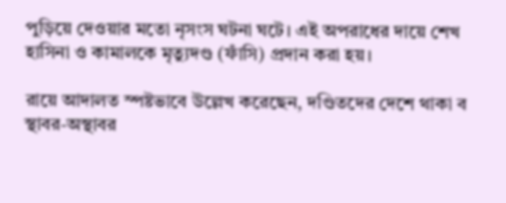পুড়িয়ে দেওয়ার মতো নৃসংস ঘটনা ঘটে। এই অপরাধের দায়ে শেখ হাসিনা ও কামালকে মৃত্যুদণ্ড (ফাঁসি) প্রদান করা হয়।

রায়ে আদালত স্পষ্টভাবে উল্লেখ করেছেন, দণ্ডিতদের দেশে থাকা ব স্থাবর-অস্থাবর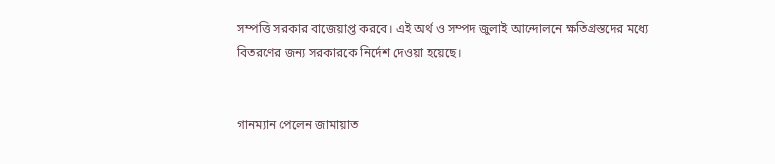সম্পত্তি সরকার বাজেয়াপ্ত করবে। এই অর্থ ও সম্পদ জুলাই আন্দোলনে ক্ষতিগ্রস্তদের মধ্যে বিতরণের জন্য সরকারকে নির্দেশ দেওয়া হয়েছে।


গানম্যান পেলেন জামায়াত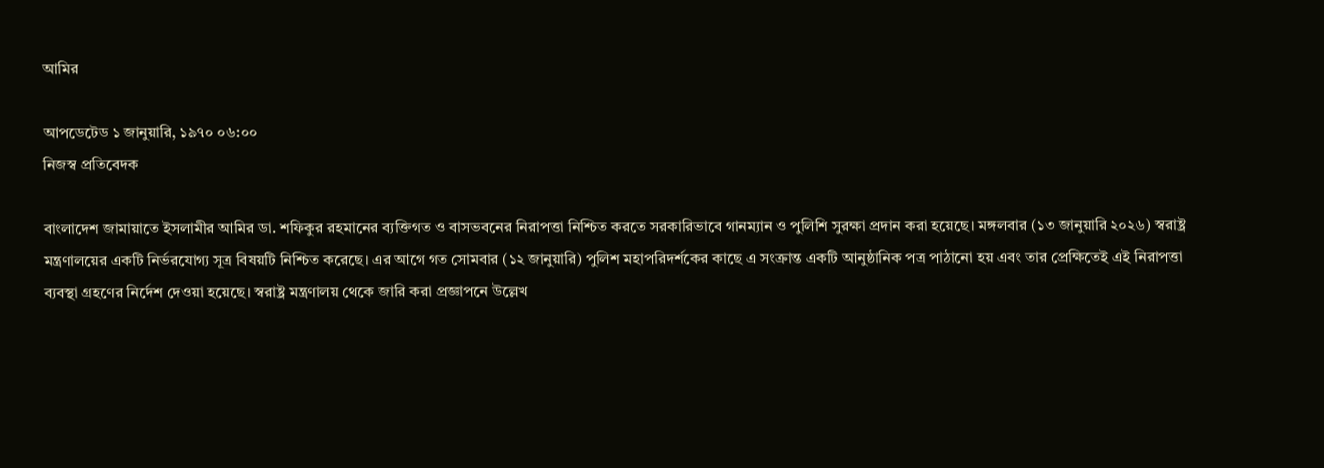আমির

আপডেটেড ১ জানুয়ারি, ১৯৭০ ০৬:০০
নিজস্ব প্রতিবেদক

বাংলাদেশ জামায়াতে ইসলামীর আমির ডা. শফিকুর রহমানের ব্যক্তিগত ও বাসভবনের নিরাপত্তা নিশ্চিত করতে সরকারিভাবে গানম্যান ও পুলিশি সুরক্ষা প্রদান করা হয়েছে। মঙ্গলবার (১৩ জানুয়ারি ২০২৬) স্বরাষ্ট্র মন্ত্রণালয়ের একটি নির্ভরযোগ্য সূত্র বিষয়টি নিশ্চিত করেছে। এর আগে গত সোমবার (১২ জানুয়ারি) পুলিশ মহাপরিদর্শকের কাছে এ সংক্রান্ত একটি আনুষ্ঠানিক পত্র পাঠানো হয় এবং তার প্রেক্ষিতেই এই নিরাপত্তা ব্যবস্থা গ্রহণের নির্দেশ দেওয়া হয়েছে। স্বরাষ্ট্র মন্ত্রণালয় থেকে জারি করা প্রজ্ঞাপনে উল্লেখ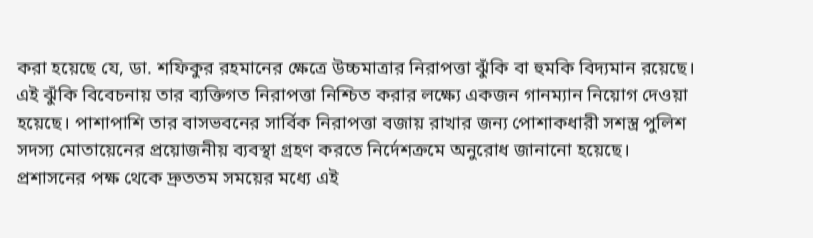করা হয়েছে যে, ডা. শফিকুর রহমানের ক্ষেত্রে উচ্চমাত্রার নিরাপত্তা ঝুঁকি বা হুমকি বিদ্যমান রয়েছে। এই ঝুঁকি বিবেচনায় তার ব্যক্তিগত নিরাপত্তা নিশ্চিত করার লক্ষ্যে একজন গানম্যান নিয়োগ দেওয়া হয়েছে। পাশাপাশি তার বাসভবনের সার্বিক নিরাপত্তা বজায় রাখার জন্য পোশাকধারী সশস্ত্র পুলিশ সদস্য মোতায়েনের প্রয়োজনীয় ব্যবস্থা গ্রহণ করতে নির্দেশক্রমে অনুরোধ জানানো হয়েছে। প্রশাসনের পক্ষ থেকে দ্রুততম সময়ের মধ্যে এই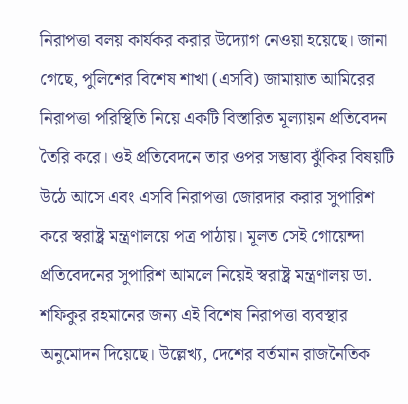নিরাপত্তা বলয় কার্যকর করার উদ্যোগ নেওয়া হয়েছে। জানা গেছে, পুলিশের বিশেষ শাখা (এসবি) জামায়াত আমিরের নিরাপত্তা পরিস্থিতি নিয়ে একটি বিস্তারিত মূল্যায়ন প্রতিবেদন তৈরি করে। ওই প্রতিবেদনে তার ওপর সম্ভাব্য ঝুঁকির বিষয়টি উঠে আসে এবং এসবি নিরাপত্তা জোরদার করার সুপারিশ করে স্বরাষ্ট্র মন্ত্রণালয়ে পত্র পাঠায়। মূলত সেই গোয়েন্দা প্রতিবেদনের সুপারিশ আমলে নিয়েই স্বরাষ্ট্র মন্ত্রণালয় ডা. শফিকুর রহমানের জন্য এই বিশেষ নিরাপত্তা ব্যবস্থার অনুমোদন দিয়েছে। উল্লেখ্য, দেশের বর্তমান রাজনৈতিক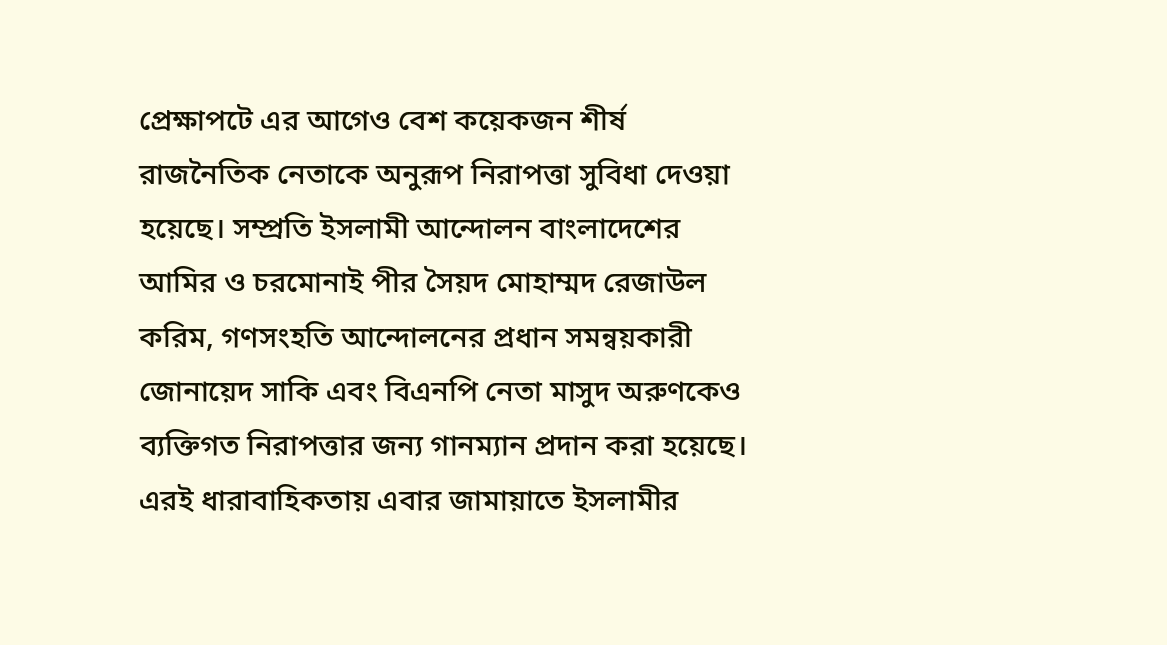প্রেক্ষাপটে এর আগেও বেশ কয়েকজন শীর্ষ রাজনৈতিক নেতাকে অনুরূপ নিরাপত্তা সুবিধা দেওয়া হয়েছে। সম্প্রতি ইসলামী আন্দোলন বাংলাদেশের আমির ও চরমোনাই পীর সৈয়দ মোহাম্মদ রেজাউল করিম, গণসংহতি আন্দোলনের প্রধান সমন্বয়কারী জোনায়েদ সাকি এবং বিএনপি নেতা মাসুদ অরুণকেও ব্যক্তিগত নিরাপত্তার জন্য গানম্যান প্রদান করা হয়েছে। এরই ধারাবাহিকতায় এবার জামায়াতে ইসলামীর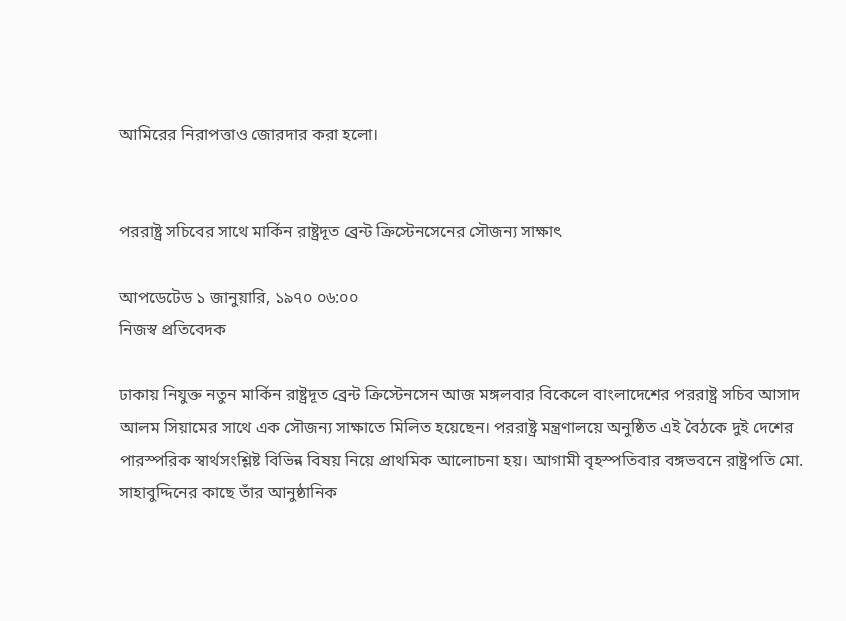আমিরের নিরাপত্তাও জোরদার করা হলো।


পররাষ্ট্র সচিবের সাথে মার্কিন রাষ্ট্রদূত ব্রেন্ট ক্রিস্টেনসেনের সৌজন্য সাক্ষাৎ

আপডেটেড ১ জানুয়ারি, ১৯৭০ ০৬:০০
নিজস্ব প্রতিবেদক

ঢাকায় নিযুক্ত নতুন মার্কিন রাষ্ট্রদূত ব্রেন্ট ক্রিস্টেনসেন আজ মঙ্গলবার বিকেলে বাংলাদেশের পররাষ্ট্র সচিব আসাদ আলম সিয়ামের সাথে এক সৌজন্য সাক্ষাতে মিলিত হয়েছেন। পররাষ্ট্র মন্ত্রণালয়ে অনুষ্ঠিত এই বৈঠকে দুই দেশের পারস্পরিক স্বার্থসংশ্লিষ্ট বিভিন্ন বিষয় নিয়ে প্রাথমিক আলোচনা হয়। আগামী বৃহস্পতিবার বঙ্গভবনে রাষ্ট্রপতি মো. সাহাবুদ্দিনের কাছে তাঁর আনুষ্ঠানিক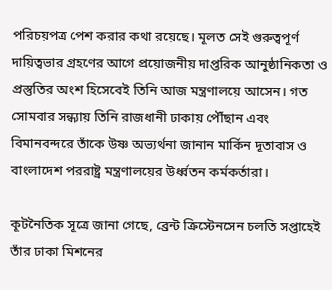পরিচয়পত্র পেশ করার কথা রয়েছে। মূলত সেই গুরুত্বপূর্ণ দায়িত্বভার গ্রহণের আগে প্রয়োজনীয় দাপ্তরিক আনুষ্ঠানিকতা ও প্রস্তুতির অংশ হিসেবেই তিনি আজ মন্ত্রণালয়ে আসেন। গত সোমবার সন্ধ্যায় তিনি রাজধানী ঢাকায় পৌঁছান এবং বিমানবন্দরে তাঁকে উষ্ণ অভ্যর্থনা জানান মার্কিন দূতাবাস ও বাংলাদেশ পররাষ্ট্র মন্ত্রণালয়ের উর্ধ্বতন কর্মকর্তারা।

কূটনৈতিক সূত্রে জানা গেছে, ব্রেন্ট ক্রিস্টেনসেন চলতি সপ্তাহেই তাঁর ঢাকা মিশনের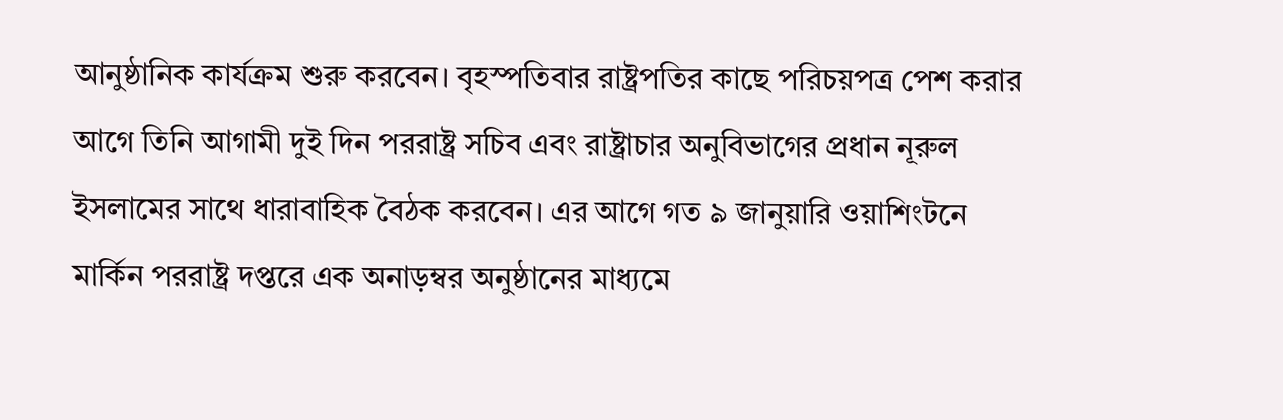আনুষ্ঠানিক কার্যক্রম শুরু করবেন। বৃহস্পতিবার রাষ্ট্রপতির কাছে পরিচয়পত্র পেশ করার আগে তিনি আগামী দুই দিন পররাষ্ট্র সচিব এবং রাষ্ট্রাচার অনুবিভাগের প্রধান নূরুল ইসলামের সাথে ধারাবাহিক বৈঠক করবেন। এর আগে গত ৯ জানুয়ারি ওয়াশিংটনে মার্কিন পররাষ্ট্র দপ্তরে এক অনাড়ম্বর অনুষ্ঠানের মাধ্যমে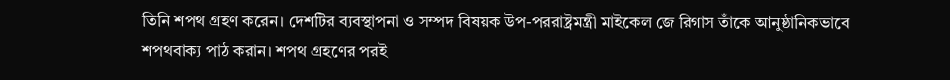তিনি শপথ গ্রহণ করেন। দেশটির ব্যবস্থাপনা ও সম্পদ বিষয়ক উপ-পররাষ্ট্রমন্ত্রী মাইকেল জে রিগাস তাঁকে আনুষ্ঠানিকভাবে শপথবাক্য পাঠ করান। শপথ গ্রহণের পরই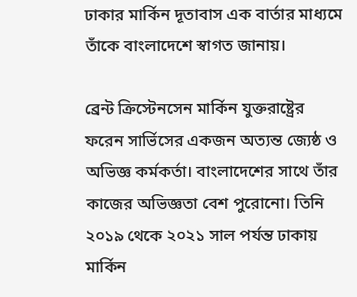ঢাকার মার্কিন দূতাবাস এক বার্তার মাধ্যমে তাঁকে বাংলাদেশে স্বাগত জানায়।

ব্রেন্ট ক্রিস্টেনসেন মার্কিন যুক্তরাষ্ট্রের ফরেন সার্ভিসের একজন অত্যন্ত জ্যেষ্ঠ ও অভিজ্ঞ কর্মকর্তা। বাংলাদেশের সাথে তাঁর কাজের অভিজ্ঞতা বেশ পুরোনো। তিনি ২০১৯ থেকে ২০২১ সাল পর্যন্ত ঢাকায় মার্কিন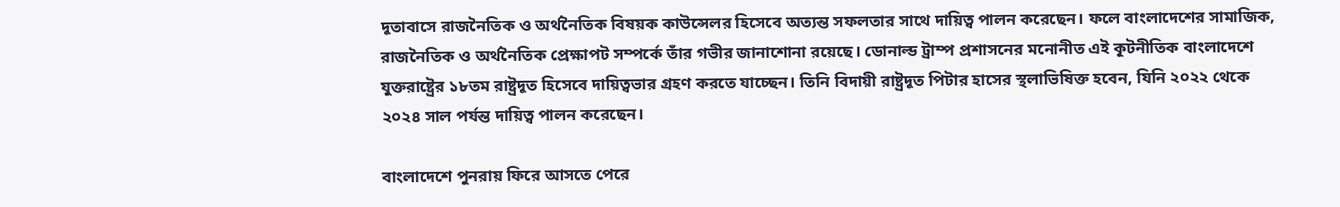দূতাবাসে রাজনৈতিক ও অর্থনৈতিক বিষয়ক কাউন্সেলর হিসেবে অত্যন্ত সফলতার সাথে দায়িত্ব পালন করেছেন। ফলে বাংলাদেশের সামাজিক, রাজনৈতিক ও অর্থনৈতিক প্রেক্ষাপট সম্পর্কে তাঁর গভীর জানাশোনা রয়েছে। ডোনাল্ড ট্রাম্প প্রশাসনের মনোনীত এই কূটনীতিক বাংলাদেশে যুক্তরাষ্ট্রের ১৮তম রাষ্ট্রদূত হিসেবে দায়িত্বভার গ্রহণ করতে যাচ্ছেন। তিনি বিদায়ী রাষ্ট্রদূত পিটার হাসের স্থলাভিষিক্ত হবেন, যিনি ২০২২ থেকে ২০২৪ সাল পর্যন্ত দায়িত্ব পালন করেছেন।

বাংলাদেশে পুনরায় ফিরে আসতে পেরে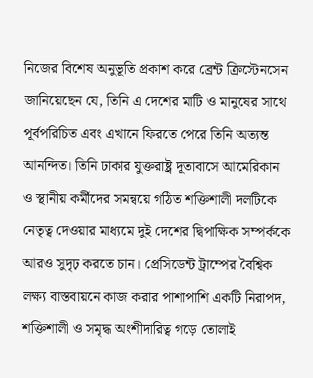নিজের বিশেষ অনুভূতি প্রকাশ করে ব্রেন্ট ক্রিস্টেনসেন জানিয়েছেন যে, তিনি এ দেশের মাটি ও মানুষের সাথে পূর্বপরিচিত এবং এখানে ফিরতে পেরে তিনি অত্যন্ত আনন্দিত। তিনি ঢাকার যুক্তরাষ্ট্র দূতাবাসে আমেরিকান ও স্থানীয় কর্মীদের সমন্বয়ে গঠিত শক্তিশালী দলটিকে নেতৃত্ব দেওয়ার মাধ্যমে দুই দেশের দ্বিপাক্ষিক সম্পর্ককে আরও সুদৃঢ় করতে চান। প্রেসিডেন্ট ট্রাম্পের বৈশ্বিক লক্ষ্য বাস্তবায়নে কাজ করার পাশাপাশি একটি নিরাপদ, শক্তিশালী ও সমৃদ্ধ অংশীদারিত্ব গড়ে তোলাই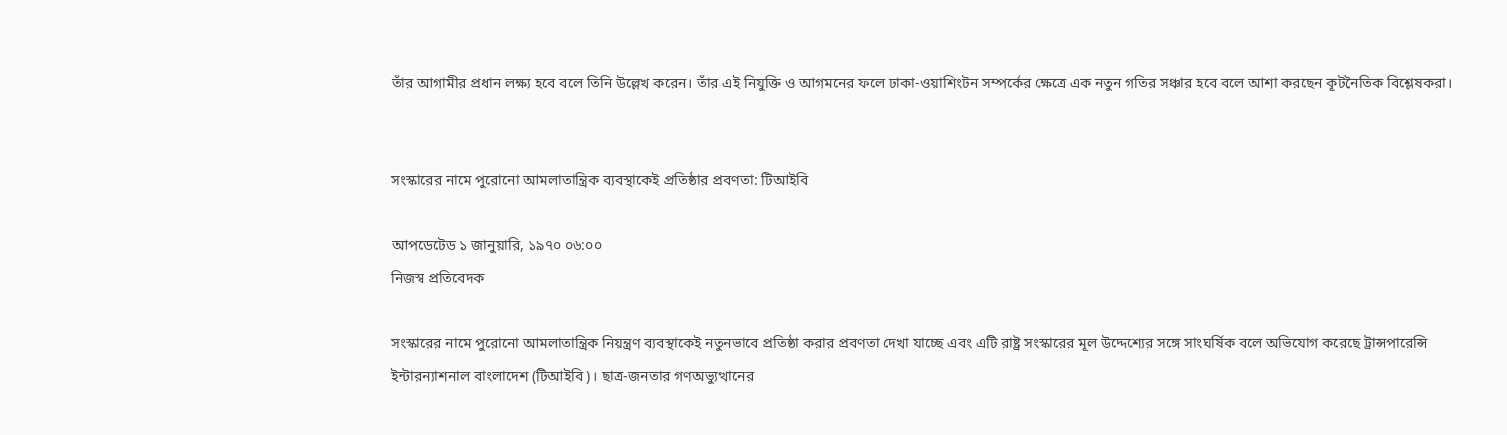তাঁর আগামীর প্রধান লক্ষ্য হবে বলে তিনি উল্লেখ করেন। তাঁর এই নিযুক্তি ও আগমনের ফলে ঢাকা-ওয়াশিংটন সম্পর্কের ক্ষেত্রে এক নতুন গতির সঞ্চার হবে বলে আশা করছেন কূটনৈতিক বিশ্লেষকরা।


সংস্কারের নামে পুরোনো আমলাতান্ত্রিক ব্যবস্থাকেই প্রতিষ্ঠার প্রবণতা: টিআইবি

আপডেটেড ১ জানুয়ারি, ১৯৭০ ০৬:০০
নিজস্ব প্রতিবেদক

সংস্কারের নামে পুরোনো আমলাতান্ত্রিক নিয়ন্ত্রণ ব্যবস্থাকেই নতুনভাবে প্রতিষ্ঠা করার প্রবণতা দেখা যাচ্ছে এবং এটি রাষ্ট্র সংস্কারের মূল উদ্দেশ্যের সঙ্গে সাংঘর্ষিক বলে অভিযোগ করেছে ট্রান্সপারেন্সি ইন্টারন্যাশনাল বাংলাদেশ (টিআইবি)। ছাত্র-জনতার গণঅভ্যুত্থানের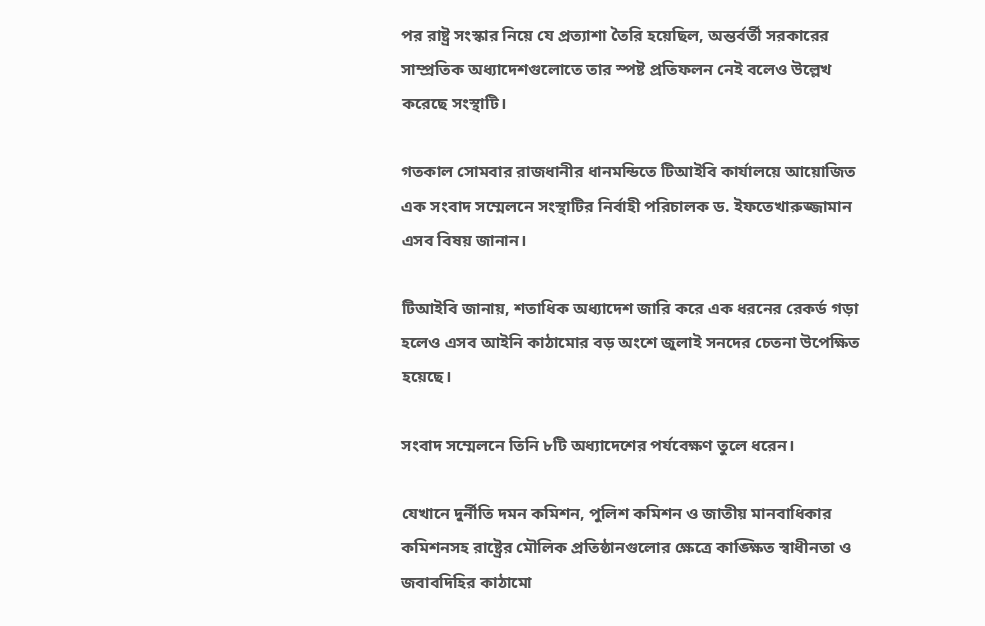পর রাষ্ট্র সংস্কার নিয়ে যে প্রত্যাশা তৈরি হয়েছিল, অন্তর্বর্তী সরকারের সাম্প্রতিক অধ্যাদেশগুলোতে তার স্পষ্ট প্রতিফলন নেই বলেও উল্লেখ করেছে সংস্থাটি।

গতকাল সোমবার রাজধানীর ধানমন্ডিতে টিআইবি কার্যালয়ে আয়োজিত এক সংবাদ সম্মেলনে সংস্থাটির নির্বাহী পরিচালক ড. ইফতেখারুজ্জামান এসব বিষয় জানান।

টিআইবি জানায়, শতাধিক অধ্যাদেশ জারি করে এক ধরনের রেকর্ড গড়া হলেও এসব আইনি কাঠামোর বড় অংশে জুলাই সনদের চেতনা উপেক্ষিত হয়েছে।

সংবাদ সম্মেলনে তিনি ৮টি অধ্যাদেশের পর্যবেক্ষণ তুলে ধরেন।

যেখানে দুর্নীতি দমন কমিশন, পুলিশ কমিশন ও জাতীয় মানবাধিকার কমিশনসহ রাষ্ট্রের মৌলিক প্রতিষ্ঠানগুলোর ক্ষেত্রে কাঙ্ক্ষিত স্বাধীনতা ও জবাবদিহির কাঠামো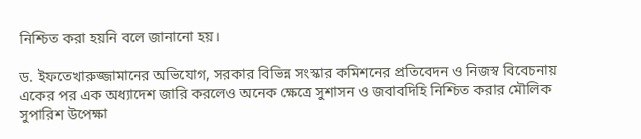নিশ্চিত করা হয়নি বলে জানানো হয়।

ড. ইফতেখারুজ্জামানের অভিযোগ, সরকার বিভিন্ন সংস্কার কমিশনের প্রতিবেদন ও নিজস্ব বিবেচনায় একের পর এক অধ্যাদেশ জারি করলেও অনেক ক্ষেত্রে সুশাসন ও জবাবদিহি নিশ্চিত করার মৌলিক সুপারিশ উপেক্ষা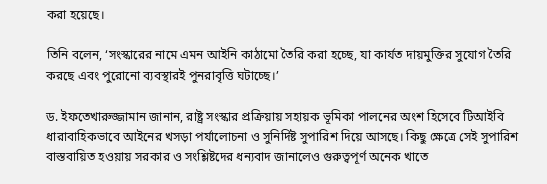করা হয়েছে।

তিনি বলেন, ‘সংস্কারের নামে এমন আইনি কাঠামো তৈরি করা হচ্ছে, যা কার্যত দায়মুক্তির সুযোগ তৈরি করছে এবং পুরোনো ব্যবস্থারই পুনরাবৃত্তি ঘটাচ্ছে।’

ড. ইফতেখারুজ্জামান জানান, রাষ্ট্র সংস্কার প্রক্রিয়ায় সহায়ক ভূমিকা পালনের অংশ হিসেবে টিআইবি ধারাবাহিকভাবে আইনের খসড়া পর্যালোচনা ও সুনির্দিষ্ট সুপারিশ দিয়ে আসছে। কিছু ক্ষেত্রে সেই সুপারিশ বাস্তবায়িত হওয়ায় সরকার ও সংশ্লিষ্টদের ধন্যবাদ জানালেও গুরুত্বপূর্ণ অনেক খাতে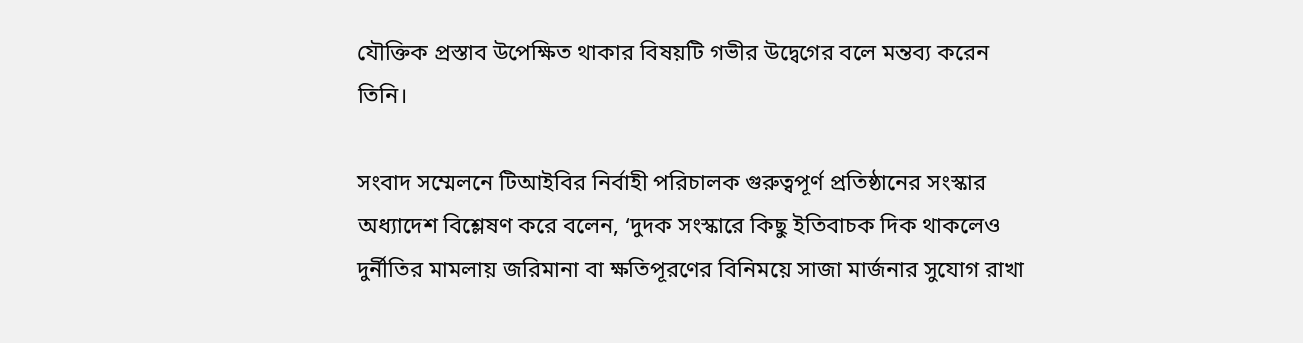যৌক্তিক প্রস্তাব উপেক্ষিত থাকার বিষয়টি গভীর উদ্বেগের বলে মন্তব্য করেন তিনি।

সংবাদ সম্মেলনে টিআইবির নির্বাহী পরিচালক গুরুত্বপূর্ণ প্রতিষ্ঠানের সংস্কার অধ্যাদেশ বিশ্লেষণ করে বলেন, ‘দুদক সংস্কারে কিছু ইতিবাচক দিক থাকলেও দুর্নীতির মামলায় জরিমানা বা ক্ষতিপূরণের বিনিময়ে সাজা মার্জনার সুযোগ রাখা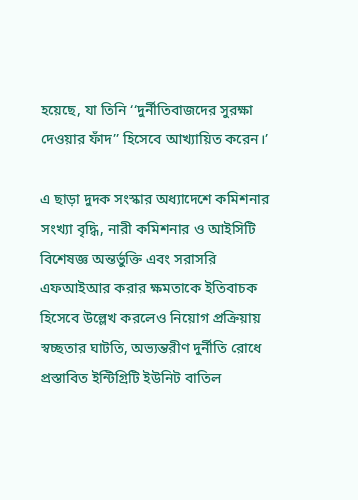হয়েছে, যা তিনি ‘‘দুর্নীতিবাজদের সুরক্ষা দেওয়ার ফাঁদ’’ হিসেবে আখ্যায়িত করেন।’

এ ছাড়া দুদক সংস্কার অধ্যাদেশে কমিশনার সংখ্যা বৃদ্ধি, নারী কমিশনার ও আইসিটি বিশেষজ্ঞ অন্তর্ভুক্তি এবং সরাসরি এফআইআর করার ক্ষমতাকে ইতিবাচক হিসেবে উল্লেখ করলেও নিয়োগ প্রক্রিয়ায় স্বচ্ছতার ঘাটতি, অভ্যন্তরীণ দুর্নীতি রোধে প্রস্তাবিত ইন্টিগ্রিটি ইউনিট বাতিল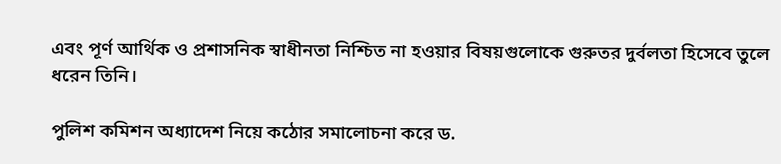এবং পূর্ণ আর্থিক ও প্রশাসনিক স্বাধীনতা নিশ্চিত না হওয়ার বিষয়গুলোকে গুরুতর দুর্বলতা হিসেবে তুলে ধরেন তিনি।

পুলিশ কমিশন অধ্যাদেশ নিয়ে কঠোর সমালোচনা করে ড.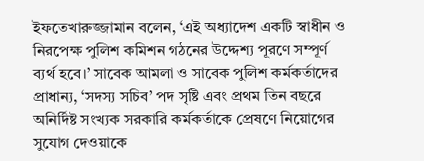ইফতেখারুজ্জামান বলেন, ‘এই অধ্যাদেশ একটি স্বাধীন ও নিরপেক্ষ পুলিশ কমিশন গঠনের উদ্দেশ্য পূরণে সম্পূর্ণ ব্যর্থ হবে।’ সাবেক আমলা ও সাবেক পুলিশ কর্মকর্তাদের প্রাধান্য, ‘সদস্য সচিব’ পদ সৃষ্টি এবং প্রথম তিন বছরে অনির্দিষ্ট সংখ্যক সরকারি কর্মকর্তাকে প্রেষণে নিয়োগের সুযোগ দেওয়াকে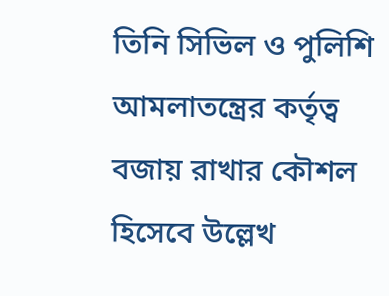তিনি সিভিল ও পুলিশি আমলাতন্ত্রের কর্তৃত্ব বজায় রাখার কৌশল হিসেবে উল্লেখ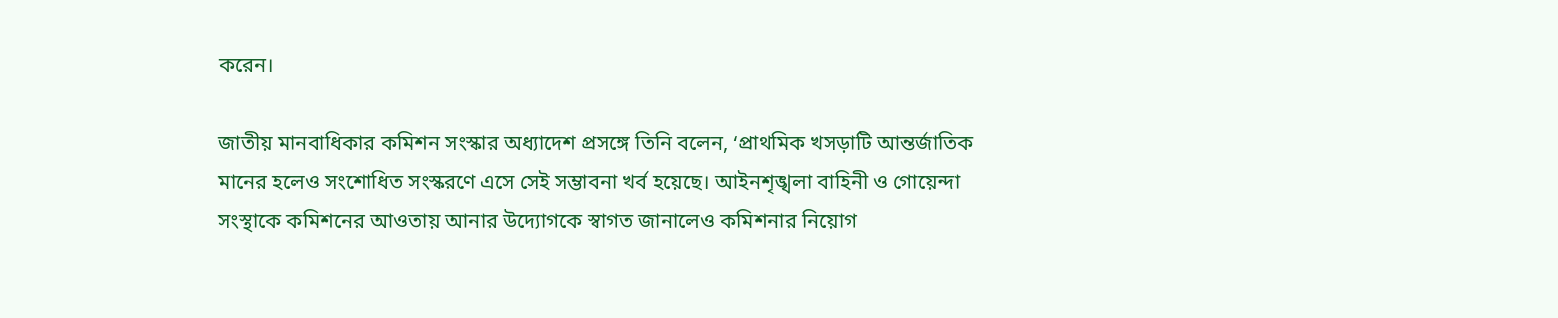করেন।

জাতীয় মানবাধিকার কমিশন সংস্কার অধ্যাদেশ প্রসঙ্গে তিনি বলেন, ‘প্রাথমিক খসড়াটি আন্তর্জাতিক মানের হলেও সংশোধিত সংস্করণে এসে সেই সম্ভাবনা খর্ব হয়েছে। আইনশৃঙ্খলা বাহিনী ও গোয়েন্দা সংস্থাকে কমিশনের আওতায় আনার উদ্যোগকে স্বাগত জানালেও কমিশনার নিয়োগ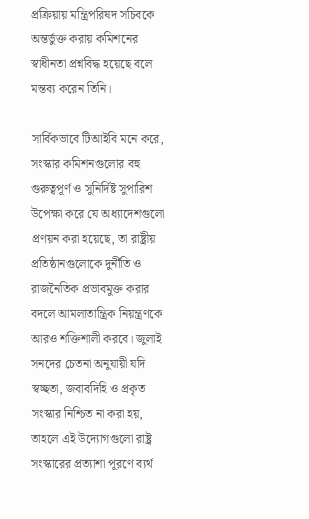প্রক্রিয়ায় মন্ত্রিপরিষদ সচিবকে অন্তর্ভুক্ত করায় কমিশনের স্বাধীনতা প্রশ্নবিদ্ধ হয়েছে বলে মন্তব্য করেন তিনি।

সার্বিকভাবে টিআইবি মনে করে, সংস্কার কমিশনগুলোর বহু গুরুত্বপূর্ণ ও সুনির্দিষ্ট সুপারিশ উপেক্ষা করে যে অধ্যাদেশগুলো প্রণয়ন করা হয়েছে, তা রাষ্ট্রীয় প্রতিষ্ঠানগুলোকে দুর্নীতি ও রাজনৈতিক প্রভাবমুক্ত করার বদলে আমলাতান্ত্রিক নিয়ন্ত্রণকে আরও শক্তিশালী করবে। জুলাই সনদের চেতনা অনুযায়ী যদি স্বচ্ছতা, জবাবদিহি ও প্রকৃত সংস্কার নিশ্চিত না করা হয়, তাহলে এই উদ্যোগগুলো রাষ্ট্র সংস্কারের প্রত্যাশা পূরণে ব্যর্থ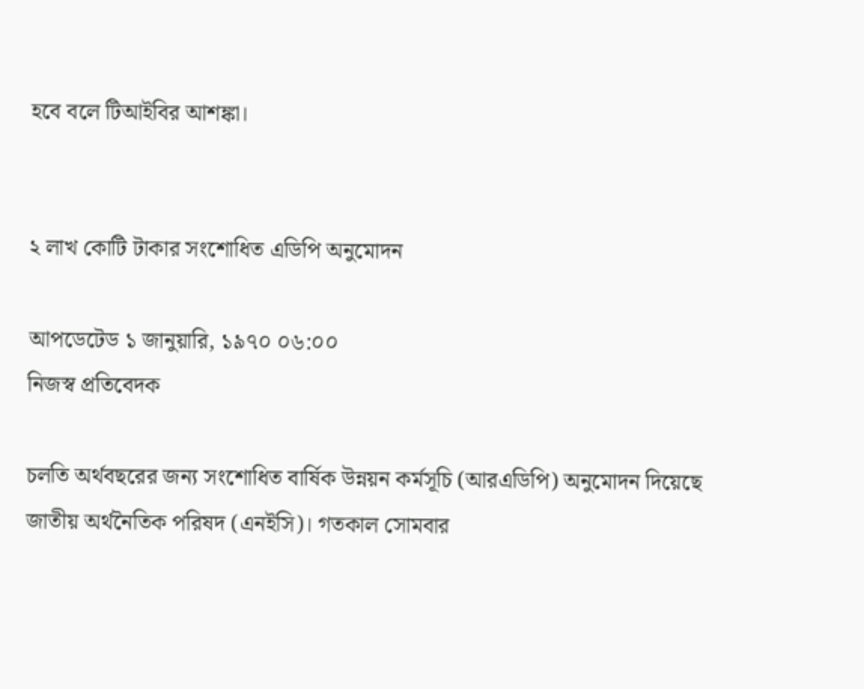হবে বলে টিআইবির আশঙ্কা।


২ লাখ কোটি টাকার সংশোধিত এডিপি অনুমোদন

আপডেটেড ১ জানুয়ারি, ১৯৭০ ০৬:০০
নিজস্ব প্রতিবেদক

চলতি অর্থবছরের জন্য সংশোধিত বার্ষিক উন্নয়ন কর্মসূচি (আরএডিপি) অনুমোদন দিয়েছে জাতীয় অর্থনৈতিক পরিষদ (এনইসি)। গতকাল সোমবার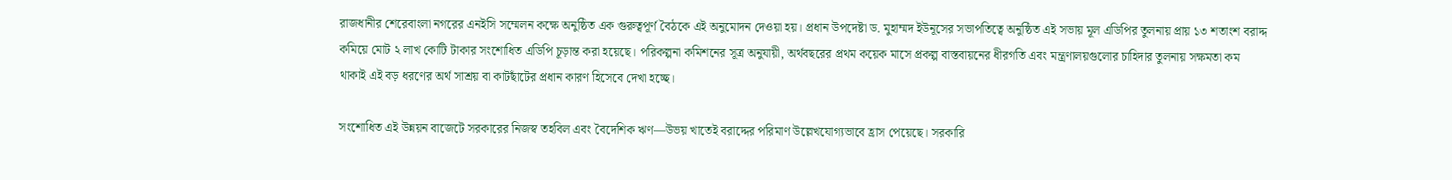রাজধানীর শেরেবাংলা নগরের এনইসি সম্মেলন কক্ষে অনুষ্ঠিত এক গুরুত্বপূর্ণ বৈঠকে এই অনুমোদন দেওয়া হয়। প্রধান উপদেষ্টা ড. মুহাম্মদ ইউনূসের সভাপতিত্বে অনুষ্ঠিত এই সভায় মূল এডিপির তুলনায় প্রায় ১৩ শতাংশ বরাদ্দ কমিয়ে মোট ২ লাখ কোটি টাকার সংশোধিত এডিপি চূড়ান্ত করা হয়েছে। পরিকল্পনা কমিশনের সূত্র অনুযায়ী, অর্থবছরের প্রথম কয়েক মাসে প্রকল্প বাস্তবায়নের ধীরগতি এবং মন্ত্রণালয়গুলোর চাহিদার তুলনায় সক্ষমতা কম থাকাই এই বড় ধরণের অর্থ সাশ্রয় বা কাটছাঁটের প্রধান কারণ হিসেবে দেখা হচ্ছে।

সংশোধিত এই উন্নয়ন বাজেটে সরকারের নিজস্ব তহবিল এবং বৈদেশিক ঋণ—উভয় খাতেই বরাদ্দের পরিমাণ উল্লেখযোগ্যভাবে হ্রাস পেয়েছে। সরকারি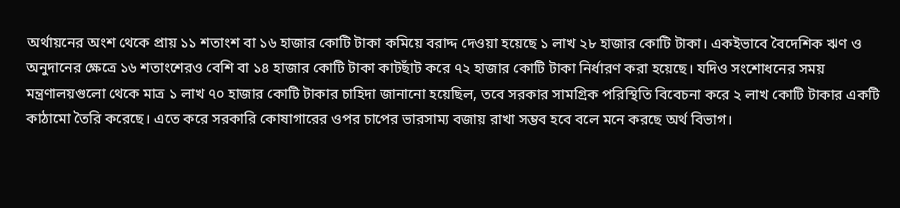অর্থায়নের অংশ থেকে প্রায় ১১ শতাংশ বা ১৬ হাজার কোটি টাকা কমিয়ে বরাদ্দ দেওয়া হয়েছে ১ লাখ ২৮ হাজার কোটি টাকা। একইভাবে বৈদেশিক ঋণ ও অনুদানের ক্ষেত্রে ১৬ শতাংশেরও বেশি বা ১৪ হাজার কোটি টাকা কাটছাঁট করে ৭২ হাজার কোটি টাকা নির্ধারণ করা হয়েছে। যদিও সংশোধনের সময় মন্ত্রণালয়গুলো থেকে মাত্র ১ লাখ ৭০ হাজার কোটি টাকার চাহিদা জানানো হয়েছিল, তবে সরকার সামগ্রিক পরিস্থিতি বিবেচনা করে ২ লাখ কোটি টাকার একটি কাঠামো তৈরি করেছে। এতে করে সরকারি কোষাগারের ওপর চাপের ভারসাম্য বজায় রাখা সম্ভব হবে বলে মনে করছে অর্থ বিভাগ।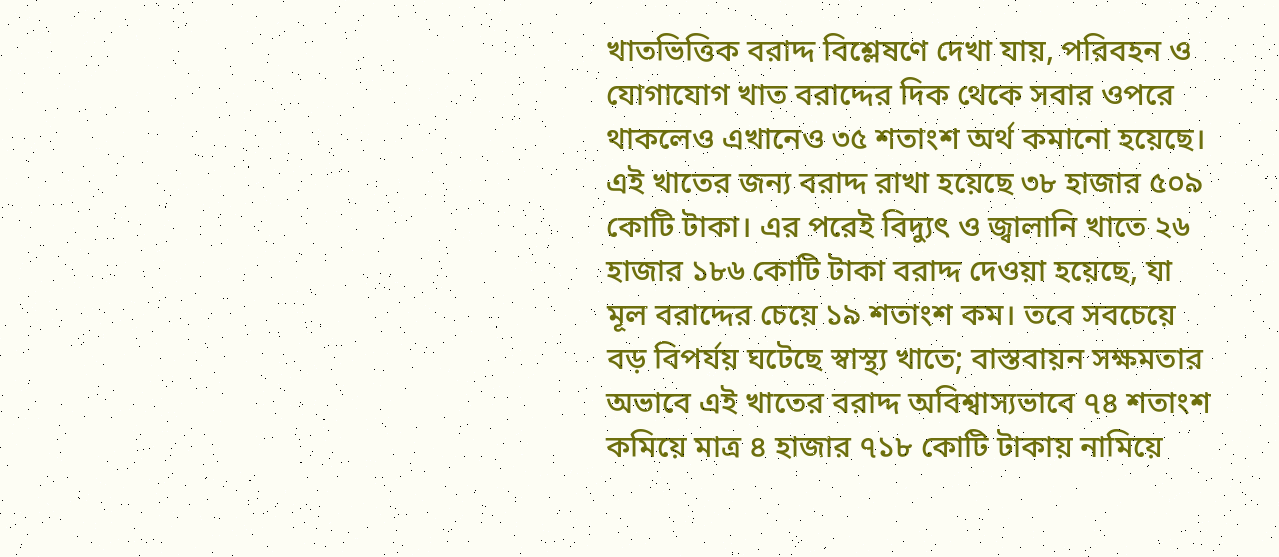খাতভিত্তিক বরাদ্দ বিশ্লেষণে দেখা যায়, পরিবহন ও যোগাযোগ খাত বরাদ্দের দিক থেকে সবার ওপরে থাকলেও এখানেও ৩৫ শতাংশ অর্থ কমানো হয়েছে। এই খাতের জন্য বরাদ্দ রাখা হয়েছে ৩৮ হাজার ৫০৯ কোটি টাকা। এর পরেই বিদ্যুৎ ও জ্বালানি খাতে ২৬ হাজার ১৮৬ কোটি টাকা বরাদ্দ দেওয়া হয়েছে, যা মূল বরাদ্দের চেয়ে ১৯ শতাংশ কম। তবে সবচেয়ে বড় বিপর্যয় ঘটেছে স্বাস্থ্য খাতে; বাস্তবায়ন সক্ষমতার অভাবে এই খাতের বরাদ্দ অবিশ্বাস্যভাবে ৭৪ শতাংশ কমিয়ে মাত্র ৪ হাজার ৭১৮ কোটি টাকায় নামিয়ে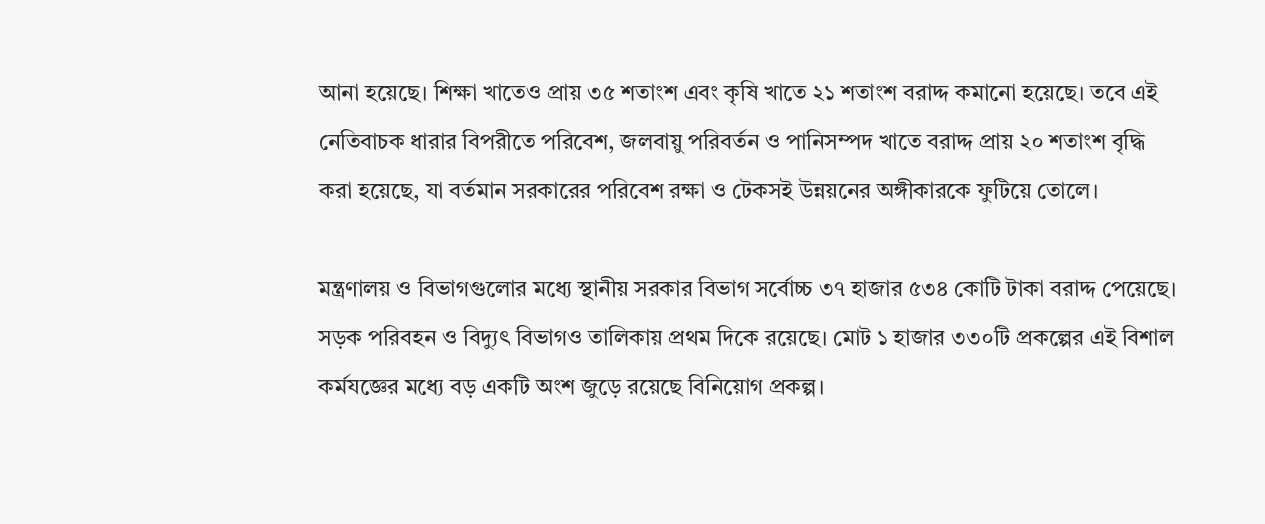আনা হয়েছে। শিক্ষা খাতেও প্রায় ৩৫ শতাংশ এবং কৃষি খাতে ২১ শতাংশ বরাদ্দ কমানো হয়েছে। তবে এই নেতিবাচক ধারার বিপরীতে পরিবেশ, জলবায়ু পরিবর্তন ও পানিসম্পদ খাতে বরাদ্দ প্রায় ২০ শতাংশ বৃদ্ধি করা হয়েছে, যা বর্তমান সরকারের পরিবেশ রক্ষা ও টেকসই উন্নয়নের অঙ্গীকারকে ফুটিয়ে তোলে।

মন্ত্রণালয় ও বিভাগগুলোর মধ্যে স্থানীয় সরকার বিভাগ সর্বোচ্চ ৩৭ হাজার ৫৩৪ কোটি টাকা বরাদ্দ পেয়েছে। সড়ক পরিবহন ও বিদ্যুৎ বিভাগও তালিকায় প্রথম দিকে রয়েছে। মোট ১ হাজার ৩৩০টি প্রকল্পের এই বিশাল কর্মযজ্ঞের মধ্যে বড় একটি অংশ জুড়ে রয়েছে বিনিয়োগ প্রকল্প।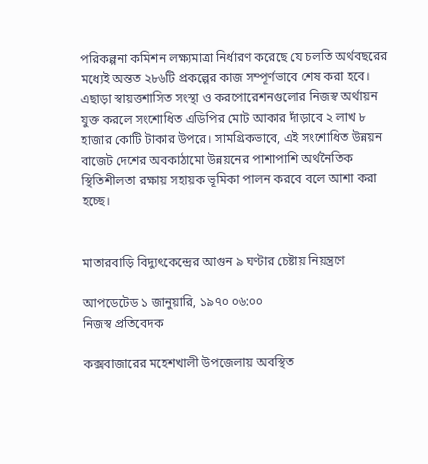পরিকল্পনা কমিশন লক্ষ্যমাত্রা নির্ধারণ করেছে যে চলতি অর্থবছরের মধ্যেই অন্তত ২৮৬টি প্রকল্পের কাজ সম্পূর্ণভাবে শেষ করা হবে। এছাড়া স্বায়ত্তশাসিত সংস্থা ও করপোরেশনগুলোর নিজস্ব অর্থায়ন যুক্ত করলে সংশোধিত এডিপির মোট আকার দাঁড়াবে ২ লাখ ৮ হাজার কোটি টাকার উপরে। সামগ্রিকভাবে, এই সংশোধিত উন্নয়ন বাজেট দেশের অবকাঠামো উন্নয়নের পাশাপাশি অর্থনৈতিক স্থিতিশীলতা রক্ষায় সহায়ক ভূমিকা পালন করবে বলে আশা করা হচ্ছে।


মাতারবাড়ি বিদ্যুৎকেন্দ্রের আগুন ৯ ঘণ্টার চেষ্টায় নিয়ন্ত্রণে

আপডেটেড ১ জানুয়ারি, ১৯৭০ ০৬:০০
নিজস্ব প্রতিবেদক

কক্সবাজারের মহেশখালী উপজেলায় অবস্থিত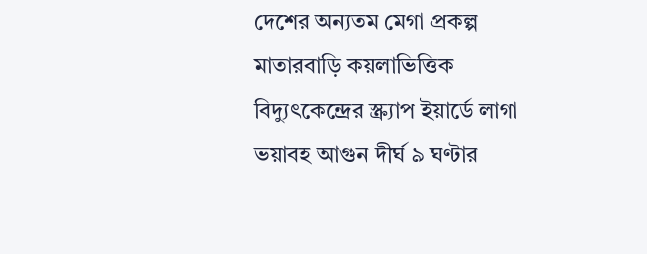দেশের অন্যতম মেগা প্রকল্প মাতারবাড়ি কয়লাভিত্তিক বিদ্যুৎকেন্দ্রের স্ক্র্যাপ ইয়ার্ডে লাগা ভয়াবহ আগুন দীর্ঘ ৯ ঘণ্টার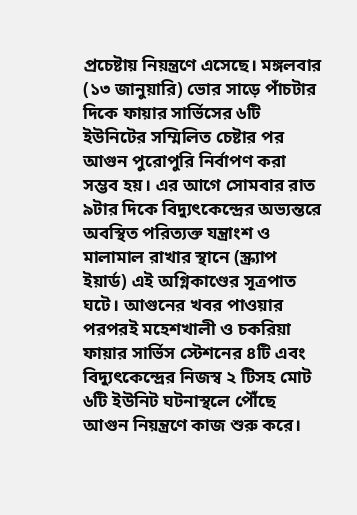প্রচেষ্টায় নিয়ন্ত্রণে এসেছে। মঙ্গলবার (১৩ জানুয়ারি) ভোর সাড়ে পাঁচটার দিকে ফায়ার সার্ভিসের ৬টি ইউনিটের সম্মিলিত চেষ্টার পর আগুন পুরোপুরি নির্বাপণ করা সম্ভব হয়। এর আগে সোমবার রাত ৯টার দিকে বিদ্যুৎকেন্দ্রের অভ্যন্তরে অবস্থিত পরিত্যক্ত যন্ত্রাংশ ও মালামাল রাখার স্থানে (স্ক্র্যাপ ইয়ার্ড) এই অগ্নিকাণ্ডের সূত্রপাত ঘটে। আগুনের খবর পাওয়ার পরপরই মহেশখালী ও চকরিয়া ফায়ার সার্ভিস স্টেশনের ৪টি এবং বিদ্যুৎকেন্দ্রের নিজস্ব ২ টিসহ মোট ৬টি ইউনিট ঘটনাস্থলে পৌঁছে আগুন নিয়ন্ত্রণে কাজ শুরু করে।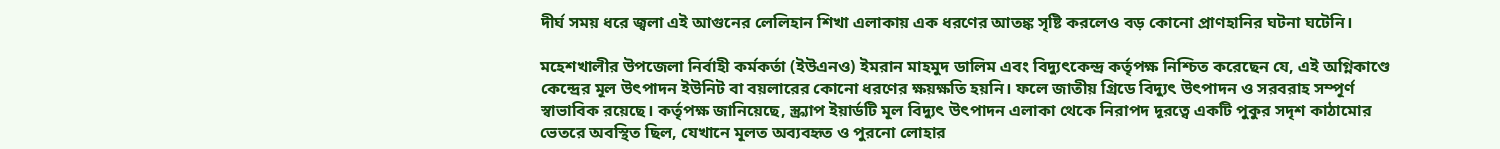দীর্ঘ সময় ধরে জ্বলা এই আগুনের লেলিহান শিখা এলাকায় এক ধরণের আতঙ্ক সৃষ্টি করলেও বড় কোনো প্রাণহানির ঘটনা ঘটেনি।

মহেশখালীর উপজেলা নির্বাহী কর্মকর্তা (ইউএনও) ইমরান মাহমুদ ডালিম এবং বিদ্যুৎকেন্দ্র কর্তৃপক্ষ নিশ্চিত করেছেন যে, এই অগ্নিকাণ্ডে কেন্দ্রের মূল উৎপাদন ইউনিট বা বয়লারের কোনো ধরণের ক্ষয়ক্ষতি হয়নি। ফলে জাতীয় গ্রিডে বিদ্যুৎ উৎপাদন ও সরবরাহ সম্পূর্ণ স্বাভাবিক রয়েছে। কর্তৃপক্ষ জানিয়েছে, স্ক্র্যাপ ইয়ার্ডটি মূল বিদ্যুৎ উৎপাদন এলাকা থেকে নিরাপদ দূরত্বে একটি পুকুর সদৃশ কাঠামোর ভেতরে অবস্থিত ছিল, যেখানে মূলত অব্যবহৃত ও পুরনো লোহার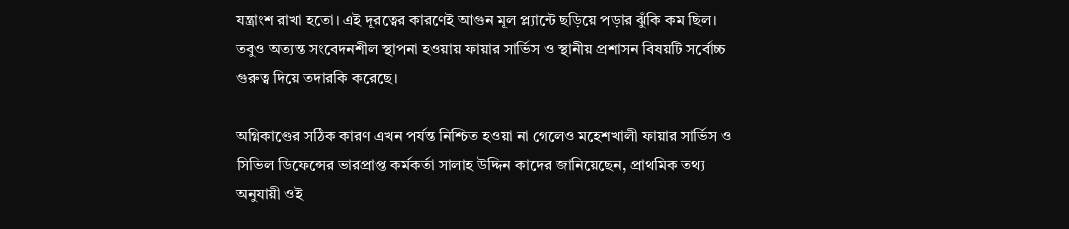যন্ত্রাংশ রাখা হতো। এই দূরত্বের কারণেই আগুন মূল প্ল্যান্টে ছড়িয়ে পড়ার ঝুঁকি কম ছিল। তবুও অত্যন্ত সংবেদনশীল স্থাপনা হওয়ায় ফায়ার সার্ভিস ও স্থানীয় প্রশাসন বিষয়টি সর্বোচ্চ গুরুত্ব দিয়ে তদারকি করেছে।

অগ্নিকাণ্ডের সঠিক কারণ এখন পর্যন্ত নিশ্চিত হওয়া না গেলেও মহেশখালী ফায়ার সার্ভিস ও সিভিল ডিফেন্সের ভারপ্রাপ্ত কর্মকর্তা সালাহ উদ্দিন কাদের জানিয়েছেন, প্রাথমিক তথ্য অনুযায়ী ওই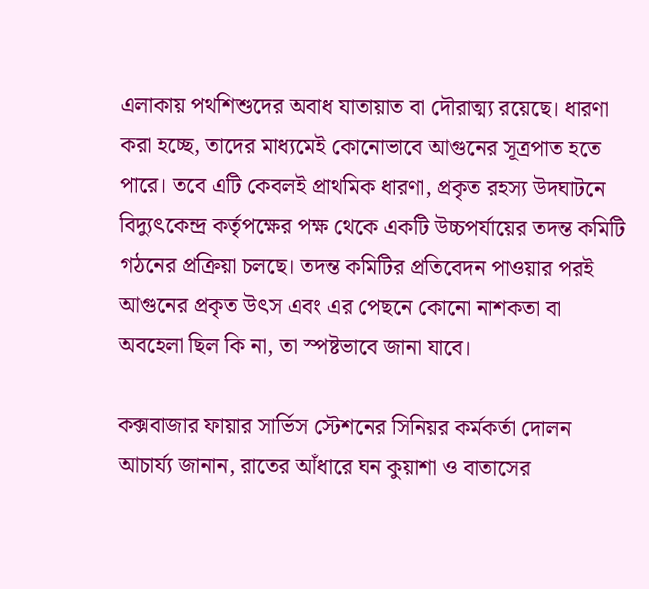এলাকায় পথশিশুদের অবাধ যাতায়াত বা দৌরাত্ম্য রয়েছে। ধারণা করা হচ্ছে, তাদের মাধ্যমেই কোনোভাবে আগুনের সূত্রপাত হতে পারে। তবে এটি কেবলই প্রাথমিক ধারণা, প্রকৃত রহস্য উদঘাটনে বিদ্যুৎকেন্দ্র কর্তৃপক্ষের পক্ষ থেকে একটি উচ্চপর্যায়ের তদন্ত কমিটি গঠনের প্রক্রিয়া চলছে। তদন্ত কমিটির প্রতিবেদন পাওয়ার পরই আগুনের প্রকৃত উৎস এবং এর পেছনে কোনো নাশকতা বা অবহেলা ছিল কি না, তা স্পষ্টভাবে জানা যাবে।

কক্সবাজার ফায়ার সার্ভিস স্টেশনের সিনিয়র কর্মকর্তা দোলন আচার্য্য জানান, রাতের আঁধারে ঘন কুয়াশা ও বাতাসের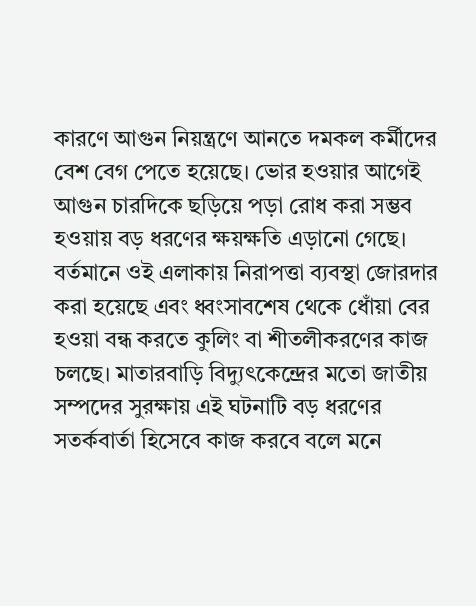কারণে আগুন নিয়ন্ত্রণে আনতে দমকল কর্মীদের বেশ বেগ পেতে হয়েছে। ভোর হওয়ার আগেই আগুন চারদিকে ছড়িয়ে পড়া রোধ করা সম্ভব হওয়ায় বড় ধরণের ক্ষয়ক্ষতি এড়ানো গেছে। বর্তমানে ওই এলাকায় নিরাপত্তা ব্যবস্থা জোরদার করা হয়েছে এবং ধ্বংসাবশেষ থেকে ধোঁয়া বের হওয়া বন্ধ করতে কুলিং বা শীতলীকরণের কাজ চলছে। মাতারবাড়ি বিদ্যুৎকেন্দ্রের মতো জাতীয় সম্পদের সুরক্ষায় এই ঘটনাটি বড় ধরণের সতর্কবার্তা হিসেবে কাজ করবে বলে মনে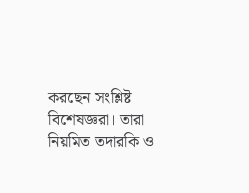করছেন সংশ্লিষ্ট বিশেষজ্ঞরা। তারা নিয়মিত তদারকি ও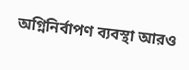অগ্নিনির্বাপণ ব্যবস্থা আরও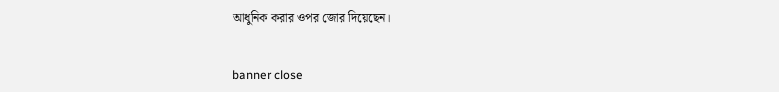আধুনিক করার ওপর জোর দিয়েছেন।


banner close